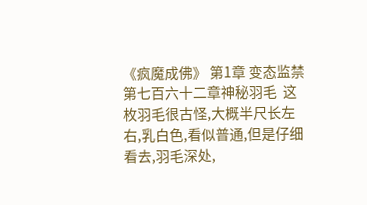《疯魔成佛》 第1章 变态监禁 第七百六十二章神秘羽毛  这枚羽毛很古怪,大概半尺长左右,乳白色,看似普通,但是仔细看去,羽毛深处,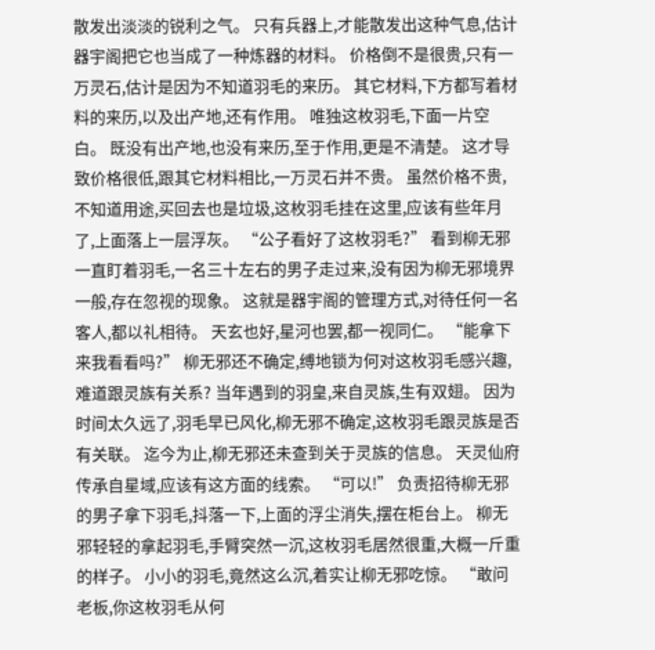散发出淡淡的锐利之气。 只有兵器上,才能散发出这种气息,估计器宇阁把它也当成了一种炼器的材料。 价格倒不是很贵,只有一万灵石,估计是因为不知道羽毛的来历。 其它材料,下方都写着材料的来历,以及出产地,还有作用。 唯独这枚羽毛,下面一片空白。 既没有出产地,也没有来历,至于作用,更是不清楚。 这才导致价格很低,跟其它材料相比,一万灵石并不贵。 虽然价格不贵,不知道用途,买回去也是垃圾,这枚羽毛挂在这里,应该有些年月了,上面落上一层浮灰。 “公子看好了这枚羽毛?” 看到柳无邪一直盯着羽毛,一名三十左右的男子走过来,没有因为柳无邪境界一般,存在忽视的现象。 这就是器宇阁的管理方式,对待任何一名客人,都以礼相待。 天玄也好,星河也罢,都一视同仁。 “能拿下来我看看吗?” 柳无邪还不确定,缚地锁为何对这枚羽毛感兴趣,难道跟灵族有关系? 当年遇到的羽皇,来自灵族,生有双翅。 因为时间太久远了,羽毛早已风化,柳无邪不确定,这枚羽毛跟灵族是否有关联。 迄今为止,柳无邪还未查到关于灵族的信息。 天灵仙府传承自星域,应该有这方面的线索。 “可以!” 负责招待柳无邪的男子拿下羽毛,抖落一下,上面的浮尘消失,摆在柜台上。 柳无邪轻轻的拿起羽毛,手臂突然一沉,这枚羽毛居然很重,大概一斤重的样子。 小小的羽毛,竟然这么沉,着实让柳无邪吃惊。 “敢问老板,你这枚羽毛从何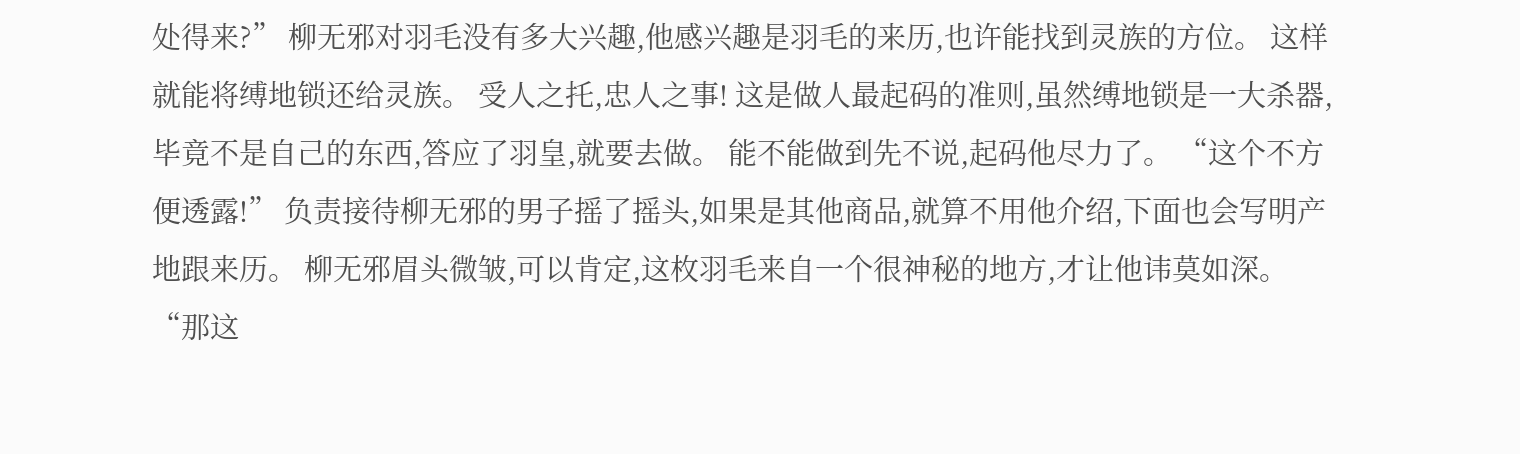处得来?” 柳无邪对羽毛没有多大兴趣,他感兴趣是羽毛的来历,也许能找到灵族的方位。 这样就能将缚地锁还给灵族。 受人之托,忠人之事! 这是做人最起码的准则,虽然缚地锁是一大杀器,毕竟不是自己的东西,答应了羽皇,就要去做。 能不能做到先不说,起码他尽力了。 “这个不方便透露!” 负责接待柳无邪的男子摇了摇头,如果是其他商品,就算不用他介绍,下面也会写明产地跟来历。 柳无邪眉头微皱,可以肯定,这枚羽毛来自一个很神秘的地方,才让他讳莫如深。 “那这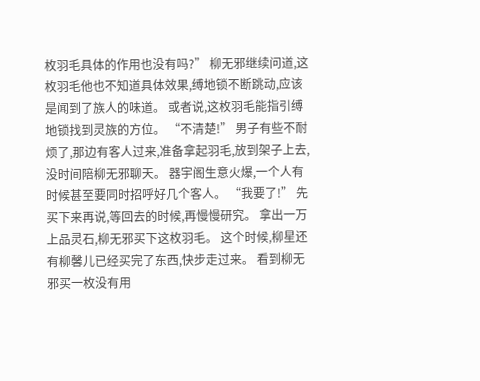枚羽毛具体的作用也没有吗?” 柳无邪继续问道,这枚羽毛他也不知道具体效果,缚地锁不断跳动,应该是闻到了族人的味道。 或者说,这枚羽毛能指引缚地锁找到灵族的方位。 “不清楚!” 男子有些不耐烦了,那边有客人过来,准备拿起羽毛,放到架子上去,没时间陪柳无邪聊天。 器宇阁生意火爆,一个人有时候甚至要同时招呼好几个客人。 “我要了!” 先买下来再说,等回去的时候,再慢慢研究。 拿出一万上品灵石,柳无邪买下这枚羽毛。 这个时候,柳星还有柳馨儿已经买完了东西,快步走过来。 看到柳无邪买一枚没有用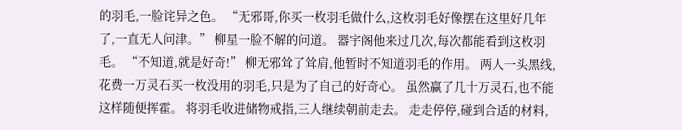的羽毛,一脸诧异之色。 “无邪哥,你买一枚羽毛做什么,这枚羽毛好像摆在这里好几年了,一直无人问津。” 柳星一脸不解的问道。 器宇阁他来过几次,每次都能看到这枚羽毛。 “不知道,就是好奇!” 柳无邪耸了耸肩,他暂时不知道羽毛的作用。 两人一头黑线,花费一万灵石买一枚没用的羽毛,只是为了自己的好奇心。 虽然赢了几十万灵石,也不能这样随便挥霍。 将羽毛收进储物戒指,三人继续朝前走去。 走走停停,碰到合适的材料,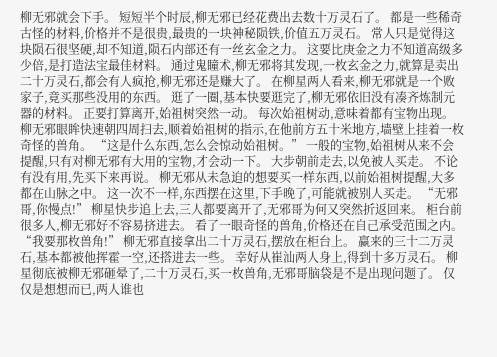柳无邪就会下手。 短短半个时辰,柳无邪已经花费出去数十万灵石了。 都是一些稀奇古怪的材料,价格并不是很贵,最贵的一块神秘陨铁,价值五万灵石。 常人只是觉得这块陨石很坚硬,却不知道,陨石内部还有一丝玄金之力。 这要比庚金之力不知道高级多少倍,是打造法宝最佳材料。 通过鬼瞳术,柳无邪将其发现,一枚玄金之力,就算是卖出二十万灵石,都会有人疯抢,柳无邪还是赚大了。 在柳星两人看来,柳无邪就是一个败家子,竟买那些没用的东西。 逛了一圈,基本快要逛完了,柳无邪依旧没有凑齐炼制元器的材料。 正要打算离开,始祖树突然一动。 每次始祖树动,意味着都有宝物出现。 柳无邪眼眸快速朝四周扫去,顺着始祖树的指示,在他前方五十米地方,墙壁上挂着一枚奇怪的兽角。 “这是什么东西,怎么会惊动始祖树。” 一般的宝物,始祖树从来不会提醒,只有对柳无邪有大用的宝物,才会动一下。 大步朝前走去,以免被人买走。 不论有没有用,先买下来再说。 柳无邪从未急迫的想要买一样东西,以前始祖树提醒,大多都在山脉之中。 这一次不一样,东西摆在这里,下手晚了,可能就被别人买走。 “无邪哥,你慢点!” 柳星快步追上去,三人都要离开了,无邪哥为何又突然折返回来。 柜台前很多人,柳无邪好不容易挤进去。 看了一眼奇怪的兽角,价格还在自己承受范围之内。 “我要那枚兽角!” 柳无邪直接拿出二十万灵石,摆放在柜台上。 赢来的三十二万灵石,基本都被他挥霍一空,还搭进去一些。 幸好从崔汕两人身上,得到十多万灵石。 柳星彻底被柳无邪砸晕了,二十万灵石,买一枚兽角,无邪哥脑袋是不是出现问题了。 仅仅是想想而已,两人谁也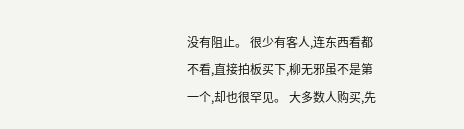没有阻止。 很少有客人,连东西看都不看,直接拍板买下,柳无邪虽不是第一个,却也很罕见。 大多数人购买,先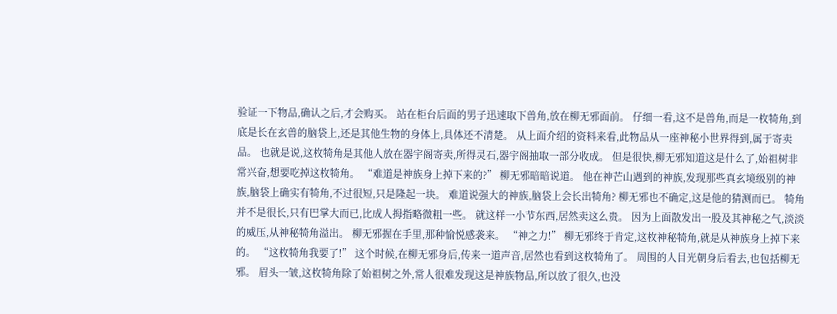验证一下物品,确认之后,才会购买。 站在柜台后面的男子迅速取下兽角,放在柳无邪面前。 仔细一看,这不是兽角,而是一枚犄角,到底是长在玄兽的脑袋上,还是其他生物的身体上,具体还不清楚。 从上面介绍的资料来看,此物品从一座神秘小世界得到,属于寄卖品。 也就是说,这枚犄角是其他人放在器宇阁寄卖,所得灵石,器宇阁抽取一部分收成。 但是很快,柳无邪知道这是什么了,始祖树非常兴奋,想要吃掉这枚犄角。 “难道是神族身上掉下来的?” 柳无邪暗暗说道。 他在神芒山遇到的神族,发现那些真玄境级别的神族,脑袋上确实有犄角,不过很短,只是隆起一块。 难道说强大的神族,脑袋上会长出犄角? 柳无邪也不确定,这是他的猜测而已。 犄角并不是很长,只有巴掌大而已,比成人拇指略微粗一些。 就这样一小节东西,居然卖这么贵。 因为上面散发出一股及其神秘之气,淡淡的威压,从神秘犄角溢出。 柳无邪握在手里,那种愉悦感袭来。 “神之力!” 柳无邪终于肯定,这枚神秘犄角,就是从神族身上掉下来的。 “这枚犄角我要了!” 这个时候,在柳无邪身后,传来一道声音,居然也看到这枚犄角了。 周围的人目光朝身后看去,也包括柳无邪。 眉头一皱,这枚犄角除了始祖树之外,常人很难发现这是神族物品,所以放了很久,也没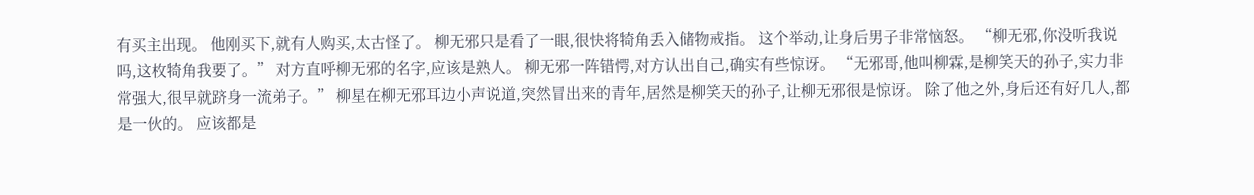有买主出现。 他刚买下,就有人购买,太古怪了。 柳无邪只是看了一眼,很快将犄角丢入储物戒指。 这个举动,让身后男子非常恼怒。 “柳无邪,你没听我说吗,这枚犄角我要了。” 对方直呼柳无邪的名字,应该是熟人。 柳无邪一阵错愕,对方认出自己,确实有些惊讶。 “无邪哥,他叫柳霖,是柳笑天的孙子,实力非常强大,很早就跻身一流弟子。” 柳星在柳无邪耳边小声说道,突然冒出来的青年,居然是柳笑天的孙子,让柳无邪很是惊讶。 除了他之外,身后还有好几人,都是一伙的。 应该都是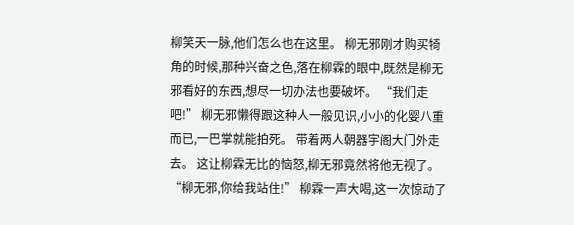柳笑天一脉,他们怎么也在这里。 柳无邪刚才购买犄角的时候,那种兴奋之色,落在柳霖的眼中,既然是柳无邪看好的东西,想尽一切办法也要破坏。 “我们走吧!” 柳无邪懒得跟这种人一般见识,小小的化婴八重而已,一巴掌就能拍死。 带着两人朝器宇阁大门外走去。 这让柳霖无比的恼怒,柳无邪竟然将他无视了。 “柳无邪,你给我站住!” 柳霖一声大喝,这一次惊动了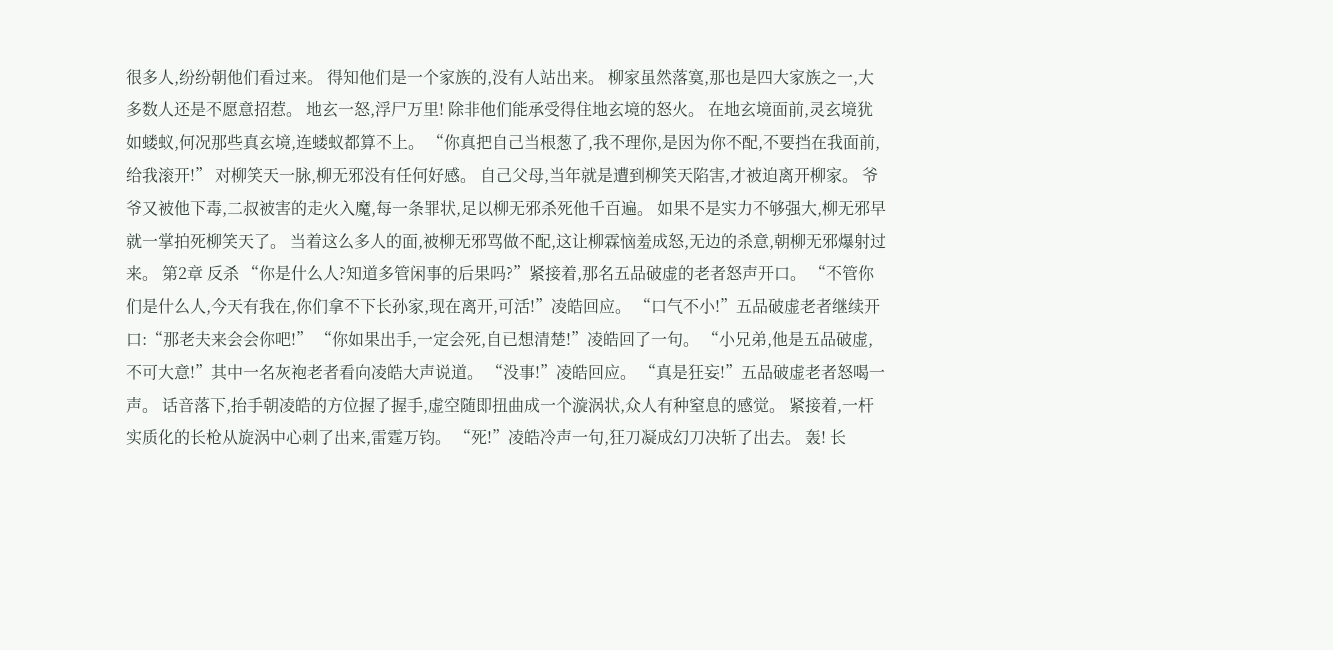很多人,纷纷朝他们看过来。 得知他们是一个家族的,没有人站出来。 柳家虽然落寞,那也是四大家族之一,大多数人还是不愿意招惹。 地玄一怒,浮尸万里! 除非他们能承受得住地玄境的怒火。 在地玄境面前,灵玄境犹如蝼蚁,何况那些真玄境,连蝼蚁都算不上。 “你真把自己当根葱了,我不理你,是因为你不配,不要挡在我面前,给我滚开!” 对柳笑天一脉,柳无邪没有任何好感。 自己父母,当年就是遭到柳笑天陷害,才被迫离开柳家。 爷爷又被他下毒,二叔被害的走火入魔,每一条罪状,足以柳无邪杀死他千百遍。 如果不是实力不够强大,柳无邪早就一掌拍死柳笑天了。 当着这么多人的面,被柳无邪骂做不配,这让柳霖恼羞成怒,无边的杀意,朝柳无邪爆射过来。 第2章 反杀 “你是什么人?知道多管闲事的后果吗?”紧接着,那名五品破虚的老者怒声开口。 “不管你们是什么人,今天有我在,你们拿不下长孙家,现在离开,可活!”凌皓回应。 “口气不小!”五品破虚老者继续开口:“那老夫来会会你吧!” “你如果出手,一定会死,自已想清楚!”凌皓回了一句。 “小兄弟,他是五品破虚,不可大意!”其中一名灰袍老者看向凌皓大声说道。 “没事!”凌皓回应。 “真是狂妄!”五品破虚老者怒喝一声。 话音落下,抬手朝凌皓的方位握了握手,虚空随即扭曲成一个漩涡状,众人有种窒息的感觉。 紧接着,一杆实质化的长枪从旋涡中心刺了出来,雷霆万钧。 “死!”凌皓冷声一句,狂刀凝成幻刀决斩了出去。 轰! 长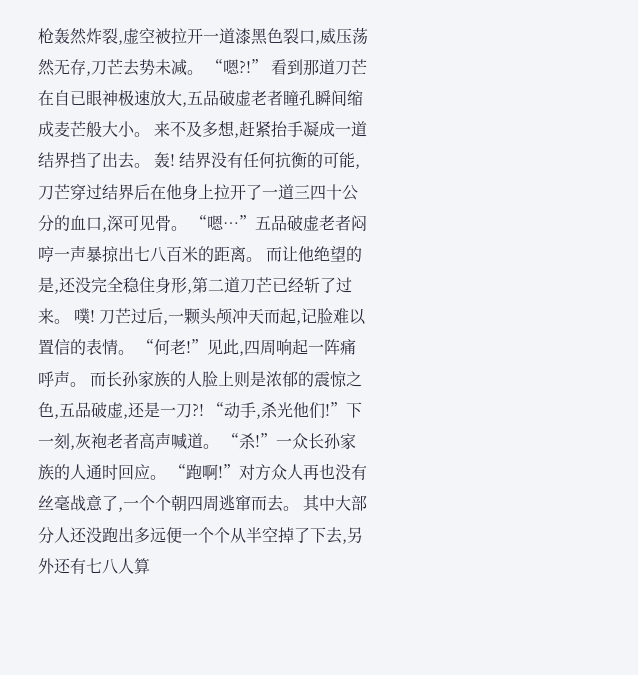枪轰然炸裂,虚空被拉开一道漆黑色裂口,威压荡然无存,刀芒去势未减。 “嗯?!” 看到那道刀芒在自已眼神极速放大,五品破虚老者瞳孔瞬间缩成麦芒般大小。 来不及多想,赶紧抬手凝成一道结界挡了出去。 轰! 结界没有任何抗衡的可能,刀芒穿过结界后在他身上拉开了一道三四十公分的血口,深可见骨。 “嗯…”五品破虚老者闷哼一声暴掠出七八百米的距离。 而让他绝望的是,还没完全稳住身形,第二道刀芒已经斩了过来。 噗! 刀芒过后,一颗头颅冲天而起,记脸难以置信的表情。 “何老!”见此,四周响起一阵痛呼声。 而长孙家族的人脸上则是浓郁的震惊之色,五品破虚,还是一刀?! “动手,杀光他们!”下一刻,灰袍老者高声喊道。 “杀!”一众长孙家族的人通时回应。 “跑啊!”对方众人再也没有丝毫战意了,一个个朝四周逃窜而去。 其中大部分人还没跑出多远便一个个从半空掉了下去,另外还有七八人算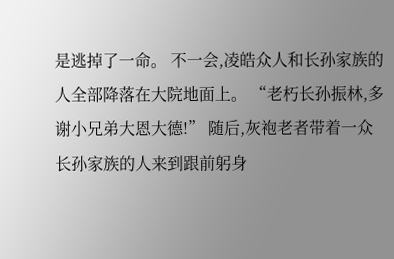是逃掉了一命。 不一会,凌皓众人和长孙家族的人全部降落在大院地面上。 “老朽长孙振林,多谢小兄弟大恩大德!” 随后,灰袍老者带着一众长孙家族的人来到跟前躬身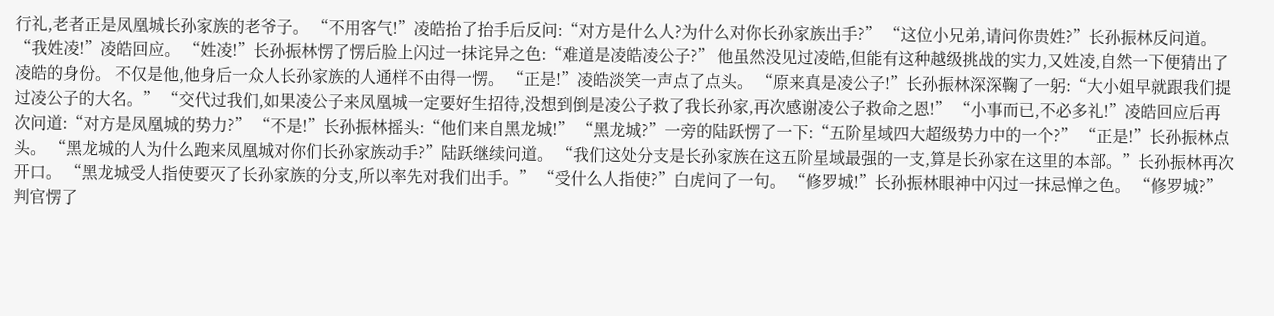行礼,老者正是凤凰城长孙家族的老爷子。 “不用客气!”凌皓抬了抬手后反问:“对方是什么人?为什么对你长孙家族出手?” “这位小兄弟,请问你贵姓?”长孙振林反问道。 “我姓凌!”凌皓回应。 “姓凌!”长孙振林愣了愣后脸上闪过一抹诧异之色:“难道是凌皓凌公子?” 他虽然没见过凌皓,但能有这种越级挑战的实力,又姓凌,自然一下便猜出了凌皓的身份。 不仅是他,他身后一众人长孙家族的人通样不由得一愣。 “正是!”凌皓淡笑一声点了点头。 “原来真是凌公子!”长孙振林深深鞠了一躬:“大小姐早就跟我们提过凌公子的大名。” “交代过我们,如果凌公子来凤凰城一定要好生招待,没想到倒是凌公子救了我长孙家,再次感谢凌公子救命之恩!” “小事而已,不必多礼!”凌皓回应后再次问道:“对方是凤凰城的势力?” “不是!”长孙振林摇头:“他们来自黑龙城!” “黑龙城?”一旁的陆跃愣了一下:“五阶星域四大超级势力中的一个?” “正是!”长孙振林点头。 “黑龙城的人为什么跑来凤凰城对你们长孙家族动手?”陆跃继续问道。 “我们这处分支是长孙家族在这五阶星域最强的一支,算是长孙家在这里的本部。”长孙振林再次开口。 “黑龙城受人指使要灭了长孙家族的分支,所以率先对我们出手。” “受什么人指使?”白虎问了一句。 “修罗城!”长孙振林眼神中闪过一抹忌惮之色。 “修罗城?”判官愣了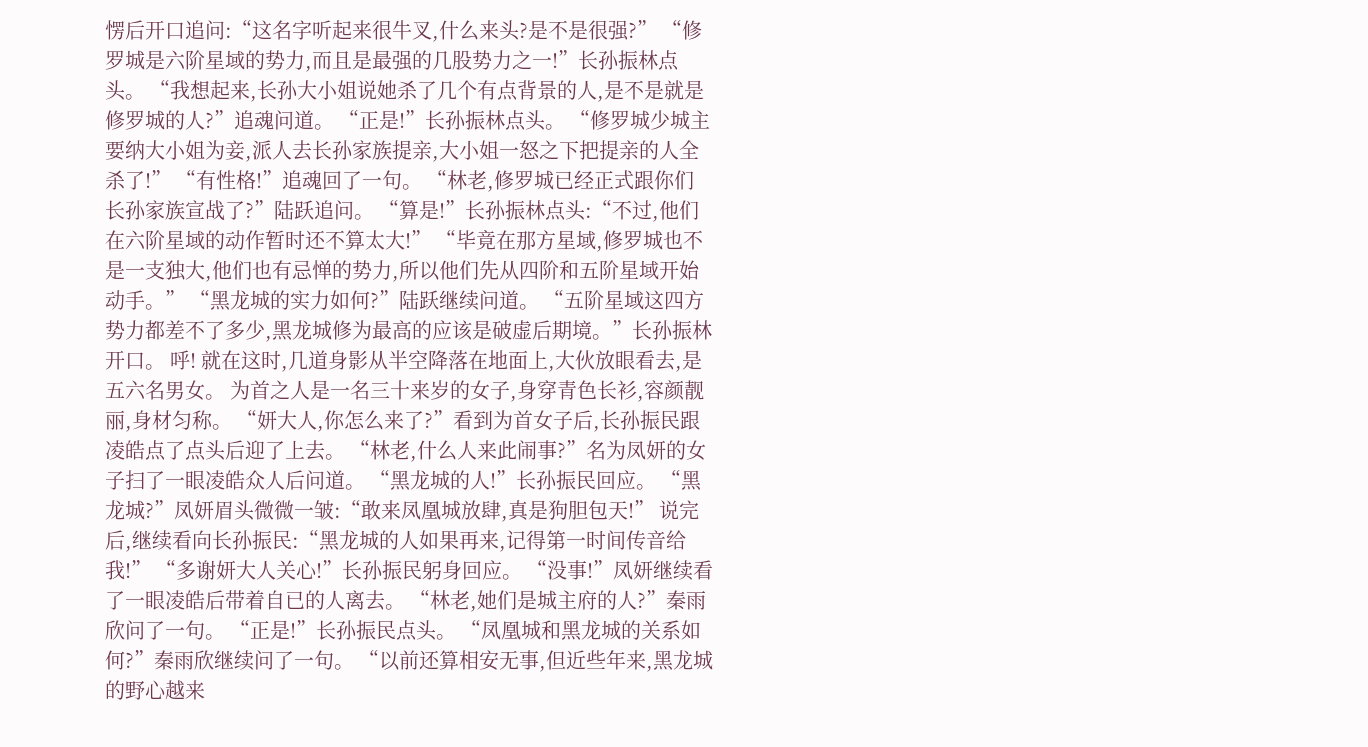愣后开口追问:“这名字听起来很牛叉,什么来头?是不是很强?” “修罗城是六阶星域的势力,而且是最强的几股势力之一!”长孙振林点头。 “我想起来,长孙大小姐说她杀了几个有点背景的人,是不是就是修罗城的人?”追魂问道。 “正是!”长孙振林点头。 “修罗城少城主要纳大小姐为妾,派人去长孙家族提亲,大小姐一怒之下把提亲的人全杀了!” “有性格!”追魂回了一句。 “林老,修罗城已经正式跟你们长孙家族宣战了?”陆跃追问。 “算是!”长孙振林点头:“不过,他们在六阶星域的动作暂时还不算太大!” “毕竟在那方星域,修罗城也不是一支独大,他们也有忌惮的势力,所以他们先从四阶和五阶星域开始动手。” “黑龙城的实力如何?”陆跃继续问道。 “五阶星域这四方势力都差不了多少,黑龙城修为最高的应该是破虚后期境。”长孙振林开口。 呼! 就在这时,几道身影从半空降落在地面上,大伙放眼看去,是五六名男女。 为首之人是一名三十来岁的女子,身穿青色长衫,容颜靓丽,身材匀称。 “妍大人,你怎么来了?”看到为首女子后,长孙振民跟凌皓点了点头后迎了上去。 “林老,什么人来此闹事?”名为凤妍的女子扫了一眼凌皓众人后问道。 “黑龙城的人!”长孙振民回应。 “黑龙城?”凤妍眉头微微一皱:“敢来凤凰城放肆,真是狗胆包天!” 说完后,继续看向长孙振民:“黑龙城的人如果再来,记得第一时间传音给我!” “多谢妍大人关心!”长孙振民躬身回应。 “没事!”凤妍继续看了一眼凌皓后带着自已的人离去。 “林老,她们是城主府的人?”秦雨欣问了一句。 “正是!”长孙振民点头。 “凤凰城和黑龙城的关系如何?”秦雨欣继续问了一句。 “以前还算相安无事,但近些年来,黑龙城的野心越来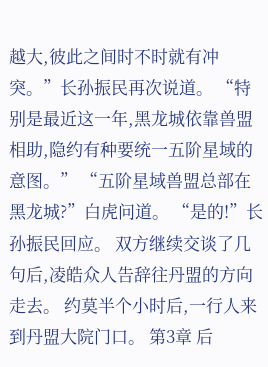越大,彼此之间时不时就有冲突。”长孙振民再次说道。 “特别是最近这一年,黑龙城依靠兽盟相助,隐约有种要统一五阶星域的意图。” “五阶星域兽盟总部在黑龙城?”白虎问道。 “是的!”长孙振民回应。 双方继续交谈了几句后,凌皓众人告辞往丹盟的方向走去。 约莫半个小时后,一行人来到丹盟大院门口。 第3章 后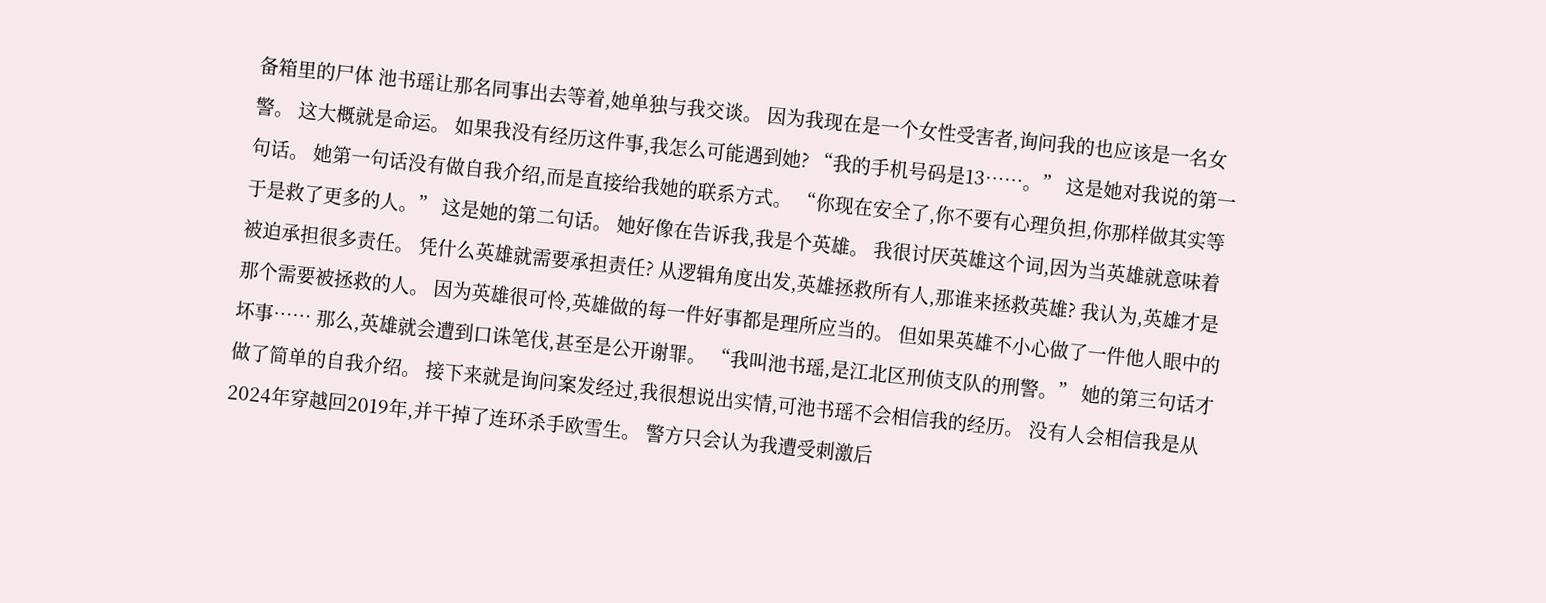备箱里的尸体 池书瑶让那名同事出去等着,她单独与我交谈。 因为我现在是一个女性受害者,询问我的也应该是一名女警。 这大概就是命运。 如果我没有经历这件事,我怎么可能遇到她? “我的手机号码是13……。” 这是她对我说的第一句话。 她第一句话没有做自我介绍,而是直接给我她的联系方式。 “你现在安全了,你不要有心理负担,你那样做其实等于是救了更多的人。” 这是她的第二句话。 她好像在告诉我,我是个英雄。 我很讨厌英雄这个词,因为当英雄就意味着被迫承担很多责任。 凭什么英雄就需要承担责任? 从逻辑角度出发,英雄拯救所有人,那谁来拯救英雄? 我认为,英雄才是那个需要被拯救的人。 因为英雄很可怜,英雄做的每一件好事都是理所应当的。 但如果英雄不小心做了一件他人眼中的坏事…… 那么,英雄就会遭到口诛笔伐,甚至是公开谢罪。 “我叫池书瑶,是江北区刑侦支队的刑警。” 她的第三句话才做了简单的自我介绍。 接下来就是询问案发经过,我很想说出实情,可池书瑶不会相信我的经历。 没有人会相信我是从2024年穿越回2019年,并干掉了连环杀手欧雪生。 警方只会认为我遭受刺激后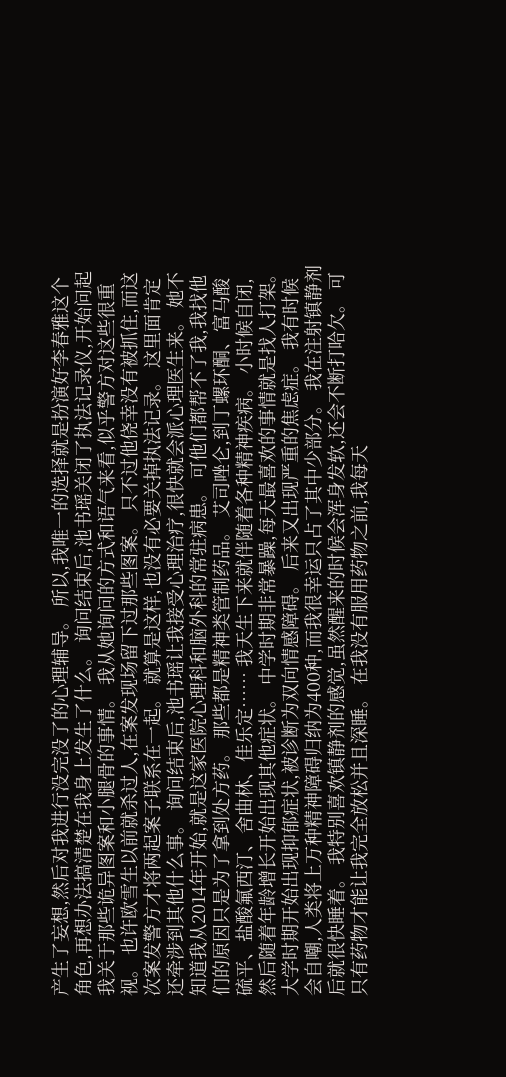产生了妄想,然后对我进行没完没了的心理辅导。 所以,我唯一的选择就是扮演好李春雅这个角色,再想办法搞清楚在我身上发生了什么。 询问结束后,池书瑶关闭了执法记录仪,开始问起我关于那些诡异图案和小腿骨的事情。 我从她询问的方式和语气来看,似乎警方对这些很重视。 也许欧雪生以前就杀过人,在案发现场留下过那些图案。 只不过他侥幸没有被抓住,而这次案发警方才将两起案子联系在一起。 就算是这样,也没有必要关掉执法记录。 这里面肯定还牵涉到其他什么事。 询问结束后,池书瑶让我接受心理治疗,很快就会派心理医生来。 她不知道我从2014年开始,就是这家医院心理科和脑外科的常驻病患。 可他们都帮不了我,我找他们的原因只是为了拿到处方药。 那些都是精神类管制药品。 艾司唑仑,到丁螺环酮、富马酸硫平、盐酸氟西汀、舍曲林、佳乐定…… 我天生下来就伴随着各种精神疾病。 小时候自闭,然后随着年龄增长开始出现其他症状。 中学时期非常暴躁,每天最喜欢的事情就是找人打架。 大学时期开始出现抑郁症状,被诊断为双向情感障碍。 后来又出现严重的焦虑症。 我有时候会自嘲,人类将上万种精神障碍归纳为400种,而我很幸运只占了其中少部分。 我在注射镇静剂后就很快睡着。 我特别喜欢镇静剂的感觉,虽然醒来的时候会浑身发软,还会不断打哈欠。 可只有药物才能让我完全放松并且深睡。 在我没有服用药物之前,我每天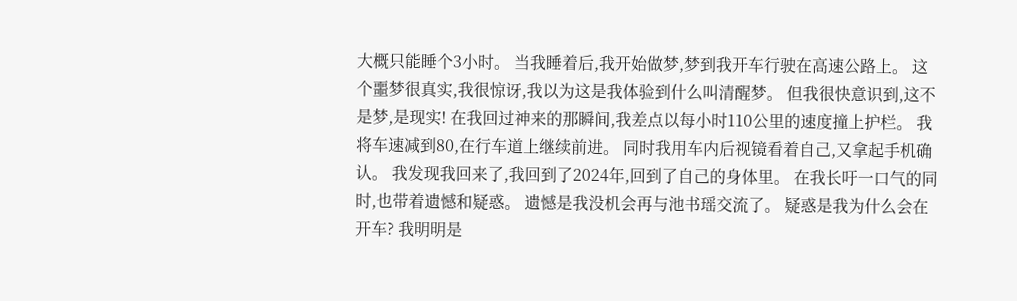大概只能睡个3小时。 当我睡着后,我开始做梦,梦到我开车行驶在高速公路上。 这个噩梦很真实,我很惊讶,我以为这是我体验到什么叫清醒梦。 但我很快意识到,这不是梦,是现实! 在我回过神来的那瞬间,我差点以每小时110公里的速度撞上护栏。 我将车速减到80,在行车道上继续前进。 同时我用车内后视镜看着自己,又拿起手机确认。 我发现我回来了,我回到了2024年,回到了自己的身体里。 在我长吁一口气的同时,也带着遗憾和疑惑。 遗憾是我没机会再与池书瑶交流了。 疑惑是我为什么会在开车? 我明明是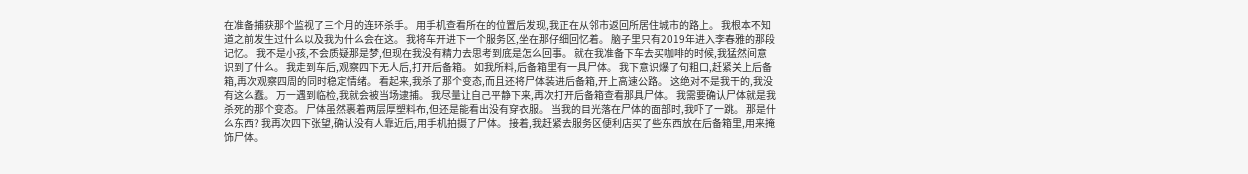在准备捕获那个监视了三个月的连环杀手。 用手机查看所在的位置后发现,我正在从邻市返回所居住城市的路上。 我根本不知道之前发生过什么以及我为什么会在这。 我将车开进下一个服务区,坐在那仔细回忆着。 脑子里只有2019年进入李春雅的那段记忆。 我不是小孩,不会质疑那是梦,但现在我没有精力去思考到底是怎么回事。 就在我准备下车去买咖啡的时候,我猛然间意识到了什么。 我走到车后,观察四下无人后,打开后备箱。 如我所料,后备箱里有一具尸体。 我下意识爆了句粗口,赶紧关上后备箱,再次观察四周的同时稳定情绪。 看起来,我杀了那个变态,而且还将尸体装进后备箱,开上高速公路。 这绝对不是我干的,我没有这么蠢。 万一遇到临检,我就会被当场逮捕。 我尽量让自己平静下来,再次打开后备箱查看那具尸体。 我需要确认尸体就是我杀死的那个变态。 尸体虽然裹着两层厚塑料布,但还是能看出没有穿衣服。 当我的目光落在尸体的面部时,我吓了一跳。 那是什么东西? 我再次四下张望,确认没有人靠近后,用手机拍摄了尸体。 接着,我赶紧去服务区便利店买了些东西放在后备箱里,用来掩饰尸体。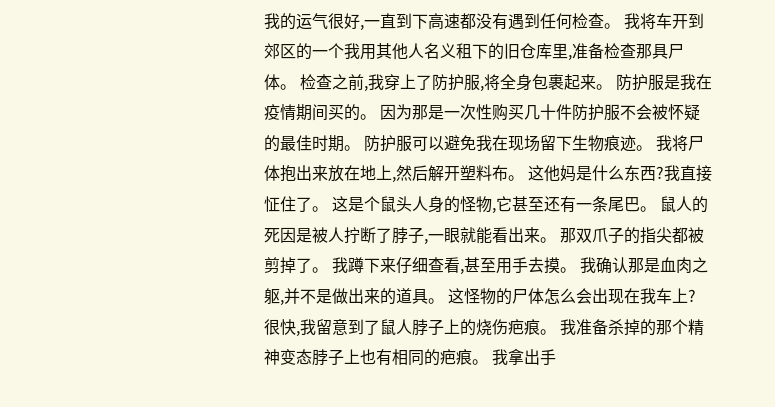我的运气很好,一直到下高速都没有遇到任何检查。 我将车开到郊区的一个我用其他人名义租下的旧仓库里,准备检查那具尸体。 检查之前,我穿上了防护服,将全身包裹起来。 防护服是我在疫情期间买的。 因为那是一次性购买几十件防护服不会被怀疑的最佳时期。 防护服可以避免我在现场留下生物痕迹。 我将尸体抱出来放在地上,然后解开塑料布。 这他妈是什么东西?我直接怔住了。 这是个鼠头人身的怪物,它甚至还有一条尾巴。 鼠人的死因是被人拧断了脖子,一眼就能看出来。 那双爪子的指尖都被剪掉了。 我蹲下来仔细查看,甚至用手去摸。 我确认那是血肉之躯,并不是做出来的道具。 这怪物的尸体怎么会出现在我车上? 很快,我留意到了鼠人脖子上的烧伤疤痕。 我准备杀掉的那个精神变态脖子上也有相同的疤痕。 我拿出手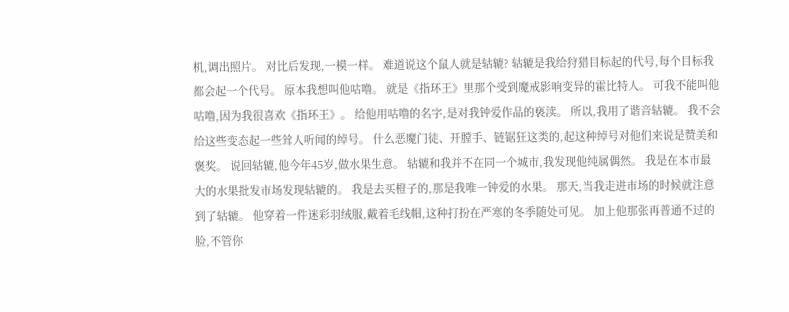机,调出照片。 对比后发现,一模一样。 难道说这个鼠人就是轱辘? 轱辘是我给狩猎目标起的代号,每个目标我都会起一个代号。 原本我想叫他咕噜。 就是《指环王》里那个受到魔戒影响变异的霍比特人。 可我不能叫他咕噜,因为我很喜欢《指环王》。 给他用咕噜的名字,是对我钟爱作品的亵渎。 所以,我用了谐音轱辘。 我不会给这些变态起一些耸人听闻的绰号。 什么恶魔门徒、开膛手、链锯狂这类的,起这种绰号对他们来说是赞美和褒奖。 说回轱辘,他今年45岁,做水果生意。 轱辘和我并不在同一个城市,我发现他纯属偶然。 我是在本市最大的水果批发市场发现轱辘的。 我是去买橙子的,那是我唯一钟爱的水果。 那天,当我走进市场的时候就注意到了轱辘。 他穿着一件迷彩羽绒服,戴着毛线帽,这种打扮在严寒的冬季随处可见。 加上他那张再普通不过的脸,不管你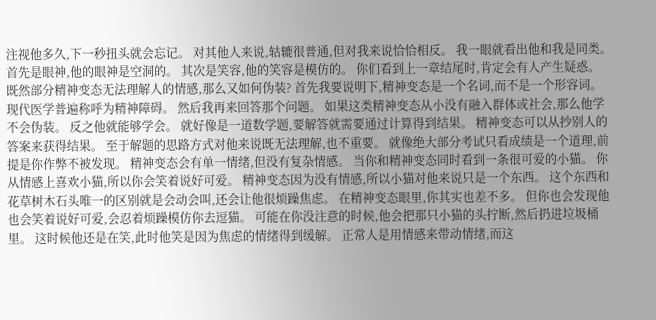注视他多久,下一秒扭头就会忘记。 对其他人来说,轱辘很普通,但对我来说恰恰相反。 我一眼就看出他和我是同类。 首先是眼神,他的眼神是空洞的。 其次是笑容,他的笑容是模仿的。 你们看到上一章结尾时,肯定会有人产生疑惑。 既然部分精神变态无法理解人的情感,那么又如何伪装? 首先我要说明下,精神变态是一个名词,而不是一个形容词。 现代医学普遍称呼为精神障碍。 然后我再来回答那个问题。 如果这类精神变态从小没有融入群体或社会,那么他学不会伪装。 反之他就能够学会。 就好像是一道数学题,要解答就需要通过计算得到结果。 精神变态可以从抄别人的答案来获得结果。 至于解题的思路方式对他来说既无法理解,也不重要。 就像绝大部分考试只看成绩是一个道理,前提是你作弊不被发现。 精神变态会有单一情绪,但没有复杂情感。 当你和精神变态同时看到一条很可爱的小猫。 你从情感上喜欢小猫,所以你会笑着说好可爱。 精神变态因为没有情感,所以小猫对他来说只是一个东西。 这个东西和花草树木石头唯一的区别就是会动会叫,还会让他很烦躁焦虑。 在精神变态眼里,你其实也差不多。 但你也会发现他也会笑着说好可爱,会忍着烦躁模仿你去逗猫。 可能在你没注意的时候,他会把那只小猫的头拧断,然后扔进垃圾桶里。 这时候他还是在笑,此时他笑是因为焦虑的情绪得到缓解。 正常人是用情感来带动情绪,而这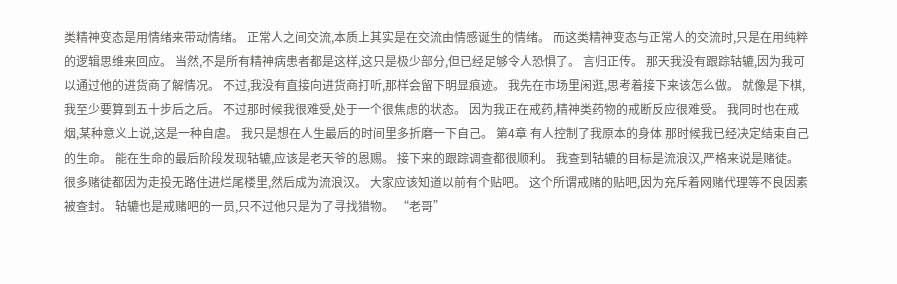类精神变态是用情绪来带动情绪。 正常人之间交流,本质上其实是在交流由情感诞生的情绪。 而这类精神变态与正常人的交流时,只是在用纯粹的逻辑思维来回应。 当然,不是所有精神病患者都是这样,这只是极少部分,但已经足够令人恐惧了。 言归正传。 那天我没有跟踪轱辘,因为我可以通过他的进货商了解情况。 不过,我没有直接向进货商打听,那样会留下明显痕迹。 我先在市场里闲逛,思考着接下来该怎么做。 就像是下棋,我至少要算到五十步后之后。 不过那时候我很难受,处于一个很焦虑的状态。 因为我正在戒药,精神类药物的戒断反应很难受。 我同时也在戒烟,某种意义上说,这是一种自虐。 我只是想在人生最后的时间里多折磨一下自己。 第4章 有人控制了我原本的身体 那时候我已经决定结束自己的生命。 能在生命的最后阶段发现轱辘,应该是老天爷的恩赐。 接下来的跟踪调查都很顺利。 我查到轱辘的目标是流浪汉,严格来说是赌徒。 很多赌徒都因为走投无路住进烂尾楼里,然后成为流浪汉。 大家应该知道以前有个贴吧。 这个所谓戒赌的贴吧,因为充斥着网赌代理等不良因素被查封。 轱辘也是戒赌吧的一员,只不过他只是为了寻找猎物。 “老哥”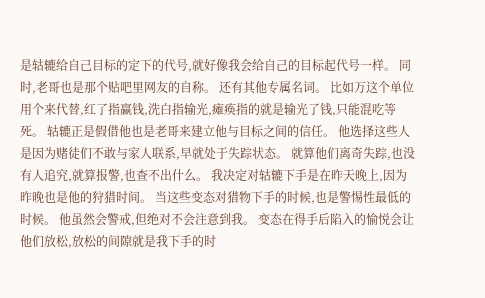是轱辘给自己目标的定下的代号,就好像我会给自己的目标起代号一样。 同时,老哥也是那个贴吧里网友的自称。 还有其他专属名词。 比如万这个单位用个来代替,红了指赢钱,洗白指输光,瘫痪指的就是输光了钱,只能混吃等死。 轱辘正是假借他也是老哥来建立他与目标之间的信任。 他选择这些人是因为赌徒们不敢与家人联系,早就处于失踪状态。 就算他们离奇失踪,也没有人追究,就算报警,也查不出什么。 我决定对轱辘下手是在昨天晚上,因为昨晚也是他的狩猎时间。 当这些变态对猎物下手的时候,也是警惕性最低的时候。 他虽然会警戒,但绝对不会注意到我。 变态在得手后陷入的愉悦会让他们放松,放松的间隙就是我下手的时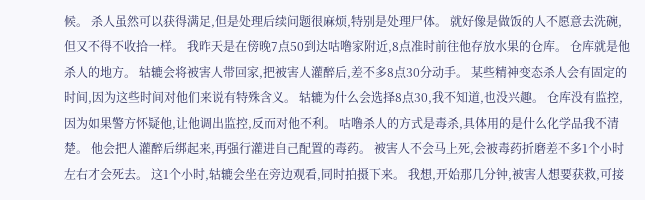候。 杀人虽然可以获得满足,但是处理后续问题很麻烦,特别是处理尸体。 就好像是做饭的人不愿意去洗碗,但又不得不收拾一样。 我昨天是在傍晚7点50到达咕噜家附近,8点准时前往他存放水果的仓库。 仓库就是他杀人的地方。 轱辘会将被害人带回家,把被害人灌醉后,差不多8点30分动手。 某些精神变态杀人会有固定的时间,因为这些时间对他们来说有特殊含义。 轱辘为什么会选择8点30,我不知道,也没兴趣。 仓库没有监控,因为如果警方怀疑他,让他调出监控,反而对他不利。 咕噜杀人的方式是毒杀,具体用的是什么化学品我不清楚。 他会把人灌醉后绑起来,再强行灌进自己配置的毒药。 被害人不会马上死,会被毒药折磨差不多1个小时左右才会死去。 这1个小时,轱辘会坐在旁边观看,同时拍摄下来。 我想,开始那几分钟,被害人想要获救,可接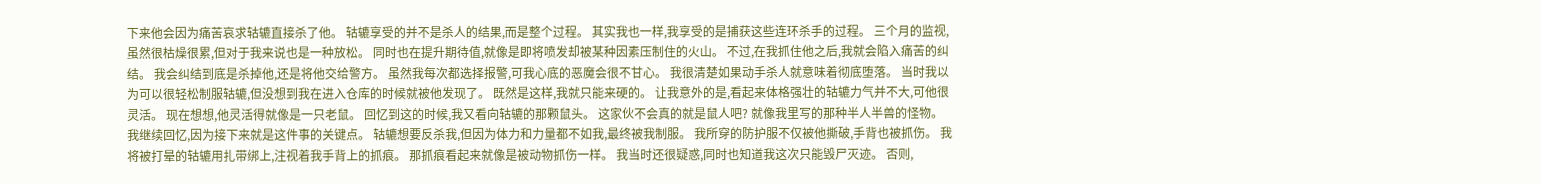下来他会因为痛苦哀求轱辘直接杀了他。 轱辘享受的并不是杀人的结果,而是整个过程。 其实我也一样,我享受的是捕获这些连环杀手的过程。 三个月的监视,虽然很枯燥很累,但对于我来说也是一种放松。 同时也在提升期待值,就像是即将喷发却被某种因素压制住的火山。 不过,在我抓住他之后,我就会陷入痛苦的纠结。 我会纠结到底是杀掉他,还是将他交给警方。 虽然我每次都选择报警,可我心底的恶魔会很不甘心。 我很清楚如果动手杀人就意味着彻底堕落。 当时我以为可以很轻松制服轱辘,但没想到我在进入仓库的时候就被他发现了。 既然是这样,我就只能来硬的。 让我意外的是,看起来体格强壮的轱辘力气并不大,可他很灵活。 现在想想,他灵活得就像是一只老鼠。 回忆到这的时候,我又看向轱辘的那颗鼠头。 这家伙不会真的就是鼠人吧? 就像我里写的那种半人半兽的怪物。 我继续回忆,因为接下来就是这件事的关键点。 轱辘想要反杀我,但因为体力和力量都不如我,最终被我制服。 我所穿的防护服不仅被他撕破,手背也被抓伤。 我将被打晕的轱辘用扎带绑上,注视着我手背上的抓痕。 那抓痕看起来就像是被动物抓伤一样。 我当时还很疑惑,同时也知道我这次只能毁尸灭迹。 否则,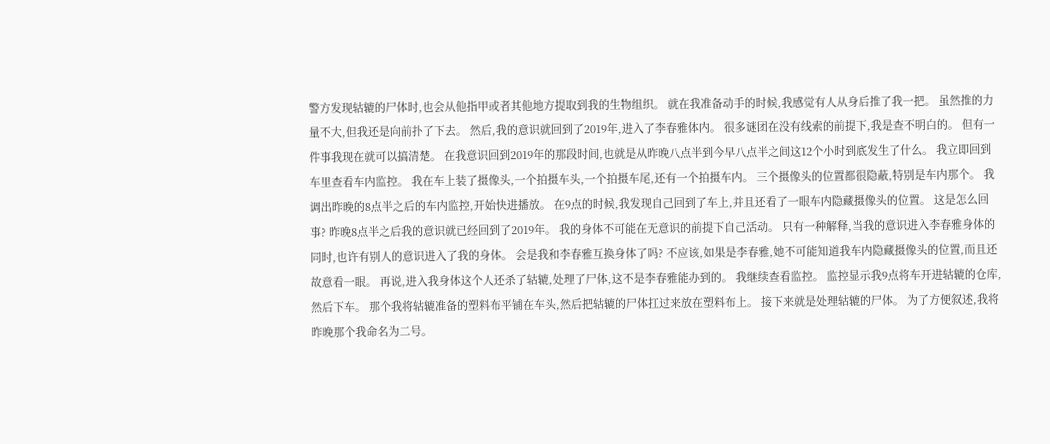警方发现轱辘的尸体时,也会从他指甲或者其他地方提取到我的生物组织。 就在我准备动手的时候,我感觉有人从身后推了我一把。 虽然推的力量不大,但我还是向前扑了下去。 然后,我的意识就回到了2019年,进入了李春雅体内。 很多谜团在没有线索的前提下,我是查不明白的。 但有一件事我现在就可以搞清楚。 在我意识回到2019年的那段时间,也就是从昨晚八点半到今早八点半之间这12个小时到底发生了什么。 我立即回到车里查看车内监控。 我在车上装了摄像头,一个拍摄车头,一个拍摄车尾,还有一个拍摄车内。 三个摄像头的位置都很隐蔽,特别是车内那个。 我调出昨晚的8点半之后的车内监控,开始快进播放。 在9点的时候,我发现自己回到了车上,并且还看了一眼车内隐藏摄像头的位置。 这是怎么回事? 昨晚8点半之后我的意识就已经回到了2019年。 我的身体不可能在无意识的前提下自己活动。 只有一种解释,当我的意识进入李春雅身体的同时,也许有别人的意识进入了我的身体。 会是我和李春雅互换身体了吗? 不应该,如果是李春雅,她不可能知道我车内隐藏摄像头的位置,而且还故意看一眼。 再说,进入我身体这个人还杀了轱辘,处理了尸体,这不是李春雅能办到的。 我继续查看监控。 监控显示我9点将车开进轱辘的仓库,然后下车。 那个我将轱辘准备的塑料布平铺在车头,然后把轱辘的尸体扛过来放在塑料布上。 接下来就是处理轱辘的尸体。 为了方便叙述,我将昨晚那个我命名为二号。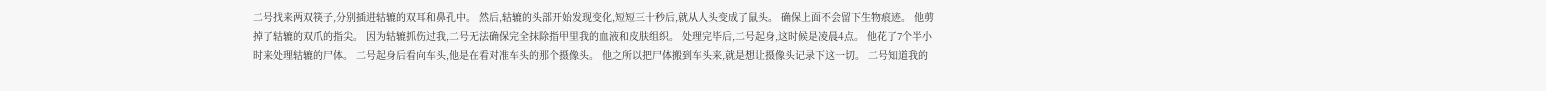二号找来两双筷子,分别插进轱辘的双耳和鼻孔中。 然后,轱辘的头部开始发现变化,短短三十秒后,就从人头变成了鼠头。 确保上面不会留下生物痕迹。 他剪掉了轱辘的双爪的指尖。 因为轱辘抓伤过我,二号无法确保完全抹除指甲里我的血液和皮肤组织。 处理完毕后,二号起身,这时候是凌晨4点。 他花了7个半小时来处理轱辘的尸体。 二号起身后看向车头,他是在看对准车头的那个摄像头。 他之所以把尸体搬到车头来,就是想让摄像头记录下这一切。 二号知道我的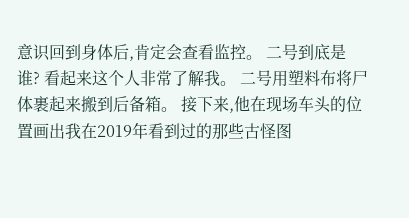意识回到身体后,肯定会查看监控。 二号到底是谁? 看起来这个人非常了解我。 二号用塑料布将尸体裹起来搬到后备箱。 接下来,他在现场车头的位置画出我在2019年看到过的那些古怪图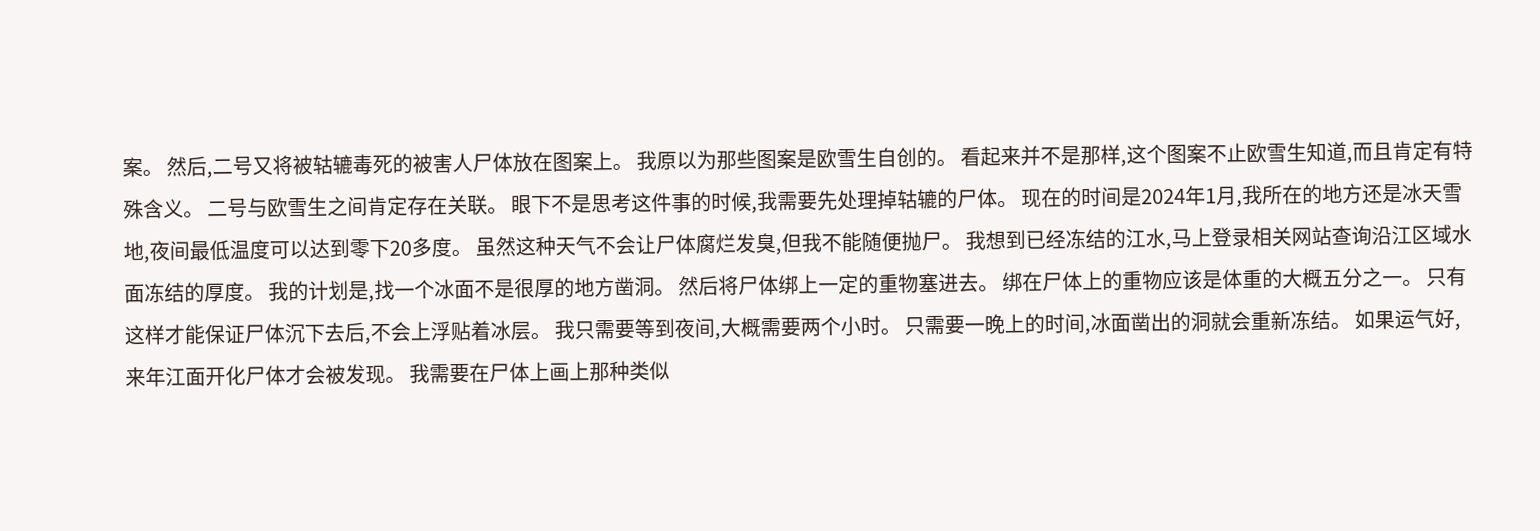案。 然后,二号又将被轱辘毒死的被害人尸体放在图案上。 我原以为那些图案是欧雪生自创的。 看起来并不是那样,这个图案不止欧雪生知道,而且肯定有特殊含义。 二号与欧雪生之间肯定存在关联。 眼下不是思考这件事的时候,我需要先处理掉轱辘的尸体。 现在的时间是2024年1月,我所在的地方还是冰天雪地,夜间最低温度可以达到零下20多度。 虽然这种天气不会让尸体腐烂发臭,但我不能随便抛尸。 我想到已经冻结的江水,马上登录相关网站查询沿江区域水面冻结的厚度。 我的计划是,找一个冰面不是很厚的地方凿洞。 然后将尸体绑上一定的重物塞进去。 绑在尸体上的重物应该是体重的大概五分之一。 只有这样才能保证尸体沉下去后,不会上浮贴着冰层。 我只需要等到夜间,大概需要两个小时。 只需要一晚上的时间,冰面凿出的洞就会重新冻结。 如果运气好,来年江面开化尸体才会被发现。 我需要在尸体上画上那种类似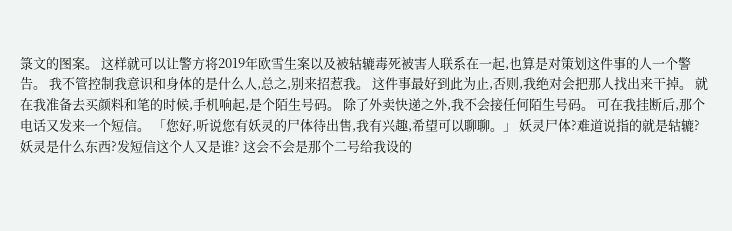箓文的图案。 这样就可以让警方将2019年欧雪生案以及被轱辘毒死被害人联系在一起,也算是对策划这件事的人一个警告。 我不管控制我意识和身体的是什么人,总之,别来招惹我。 这件事最好到此为止,否则,我绝对会把那人找出来干掉。 就在我准备去买颜料和笔的时候,手机响起,是个陌生号码。 除了外卖快递之外,我不会接任何陌生号码。 可在我挂断后,那个电话又发来一个短信。 「您好,听说您有妖灵的尸体待出售,我有兴趣,希望可以聊聊。」 妖灵尸体?难道说指的就是轱辘? 妖灵是什么东西?发短信这个人又是谁? 这会不会是那个二号给我设的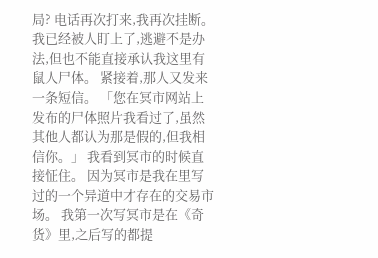局? 电话再次打来,我再次挂断。 我已经被人盯上了,逃避不是办法,但也不能直接承认我这里有鼠人尸体。 紧接着,那人又发来一条短信。 「您在冥市网站上发布的尸体照片我看过了,虽然其他人都认为那是假的,但我相信你。」 我看到冥市的时候直接怔住。 因为冥市是我在里写过的一个异道中才存在的交易市场。 我第一次写冥市是在《奇货》里,之后写的都提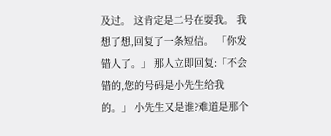及过。 这肯定是二号在耍我。 我想了想,回复了一条短信。 「你发错人了。」 那人立即回复:「不会错的,您的号码是小先生给我的。」 小先生又是谁?难道是那个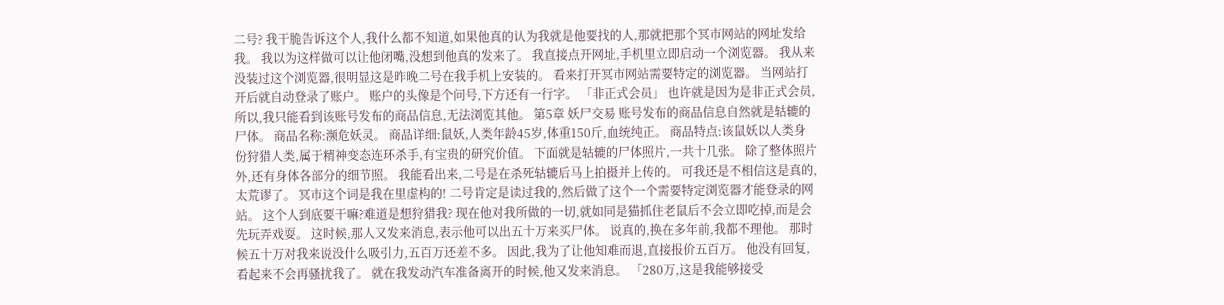二号? 我干脆告诉这个人,我什么都不知道,如果他真的认为我就是他要找的人,那就把那个冥市网站的网址发给我。 我以为这样做可以让他闭嘴,没想到他真的发来了。 我直接点开网址,手机里立即启动一个浏览器。 我从来没装过这个浏览器,很明显这是昨晚二号在我手机上安装的。 看来打开冥市网站需要特定的浏览器。 当网站打开后就自动登录了账户。 账户的头像是个问号,下方还有一行字。 「非正式会员」 也许就是因为是非正式会员,所以,我只能看到该账号发布的商品信息,无法浏览其他。 第5章 妖尸交易 账号发布的商品信息自然就是轱辘的尸体。 商品名称:濒危妖灵。 商品详细:鼠妖,人类年龄45岁,体重150斤,血统纯正。 商品特点:该鼠妖以人类身份狩猎人类,属于精神变态连环杀手,有宝贵的研究价值。 下面就是轱辘的尸体照片,一共十几张。 除了整体照片外,还有身体各部分的细节照。 我能看出来,二号是在杀死轱辘后马上拍摄并上传的。 可我还是不相信这是真的,太荒谬了。 冥市这个词是我在里虚构的! 二号肯定是读过我的,然后做了这个一个需要特定浏览器才能登录的网站。 这个人到底要干嘛?难道是想狩猎我? 现在他对我所做的一切,就如同是猫抓住老鼠后不会立即吃掉,而是会先玩弄戏耍。 这时候,那人又发来消息,表示他可以出五十万来买尸体。 说真的,换在多年前,我都不理他。 那时候五十万对我来说没什么吸引力,五百万还差不多。 因此,我为了让他知难而退,直接报价五百万。 他没有回复,看起来不会再骚扰我了。 就在我发动汽车准备离开的时候,他又发来消息。 「280万,这是我能够接受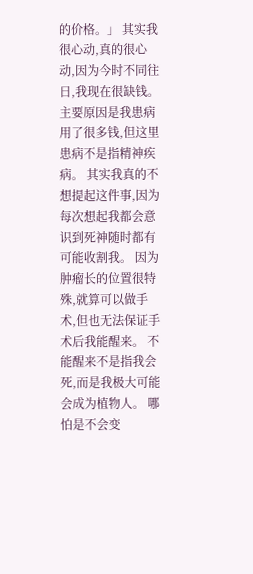的价格。」 其实我很心动,真的很心动,因为今时不同往日,我现在很缺钱。 主要原因是我患病用了很多钱,但这里患病不是指精神疾病。 其实我真的不想提起这件事,因为每次想起我都会意识到死神随时都有可能收割我。 因为肿瘤长的位置很特殊,就算可以做手术,但也无法保证手术后我能醒来。 不能醒来不是指我会死,而是我极大可能会成为植物人。 哪怕是不会变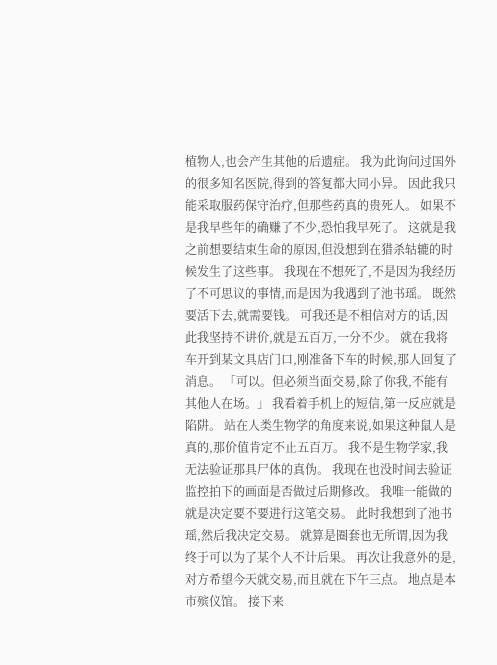植物人,也会产生其他的后遗症。 我为此询问过国外的很多知名医院,得到的答复都大同小异。 因此我只能采取服药保守治疗,但那些药真的贵死人。 如果不是我早些年的确赚了不少,恐怕我早死了。 这就是我之前想要结束生命的原因,但没想到在猎杀轱辘的时候发生了这些事。 我现在不想死了,不是因为我经历了不可思议的事情,而是因为我遇到了池书瑶。 既然要活下去,就需要钱。 可我还是不相信对方的话,因此我坚持不讲价,就是五百万,一分不少。 就在我将车开到某文具店门口,刚准备下车的时候,那人回复了消息。 「可以。但必须当面交易,除了你我,不能有其他人在场。」 我看着手机上的短信,第一反应就是陷阱。 站在人类生物学的角度来说,如果这种鼠人是真的,那价值肯定不止五百万。 我不是生物学家,我无法验证那具尸体的真伪。 我现在也没时间去验证监控拍下的画面是否做过后期修改。 我唯一能做的就是决定要不要进行这笔交易。 此时我想到了池书瑶,然后我决定交易。 就算是圈套也无所谓,因为我终于可以为了某个人不计后果。 再次让我意外的是,对方希望今天就交易,而且就在下午三点。 地点是本市殡仪馆。 接下来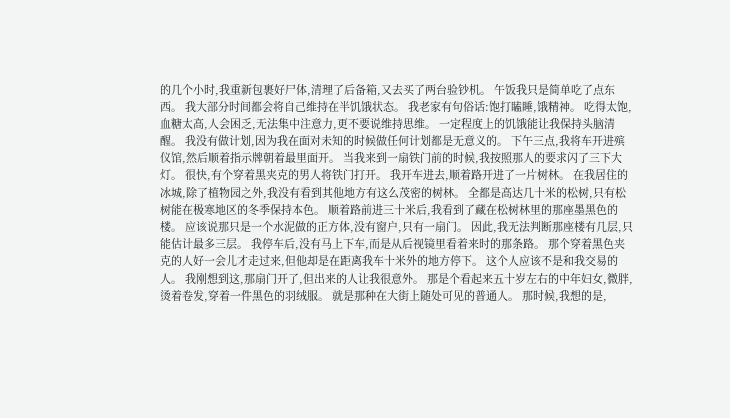的几个小时,我重新包裹好尸体,清理了后备箱,又去买了两台验钞机。 午饭我只是简单吃了点东西。 我大部分时间都会将自己维持在半饥饿状态。 我老家有句俗话:饱打瞌睡,饿精神。 吃得太饱,血糖太高,人会困乏,无法集中注意力,更不要说维持思维。 一定程度上的饥饿能让我保持头脑清醒。 我没有做计划,因为我在面对未知的时候做任何计划都是无意义的。 下午三点,我将车开进殡仪馆,然后顺着指示牌朝着最里面开。 当我来到一扇铁门前的时候,我按照那人的要求闪了三下大灯。 很快,有个穿着黑夹克的男人将铁门打开。 我开车进去,顺着路开进了一片树林。 在我居住的冰城,除了植物园之外,我没有看到其他地方有这么茂密的树林。 全都是高达几十米的松树,只有松树能在极寒地区的冬季保持本色。 顺着路前进三十米后,我看到了藏在松树林里的那座墨黑色的楼。 应该说那只是一个水泥做的正方体,没有窗户,只有一扇门。 因此,我无法判断那座楼有几层,只能估计最多三层。 我停车后,没有马上下车,而是从后视镜里看着来时的那条路。 那个穿着黑色夹克的人好一会儿才走过来,但他却是在距离我车十米外的地方停下。 这个人应该不是和我交易的人。 我刚想到这,那扇门开了,但出来的人让我很意外。 那是个看起来五十岁左右的中年妇女,微胖,烫着卷发,穿着一件黑色的羽绒服。 就是那种在大街上随处可见的普通人。 那时候,我想的是,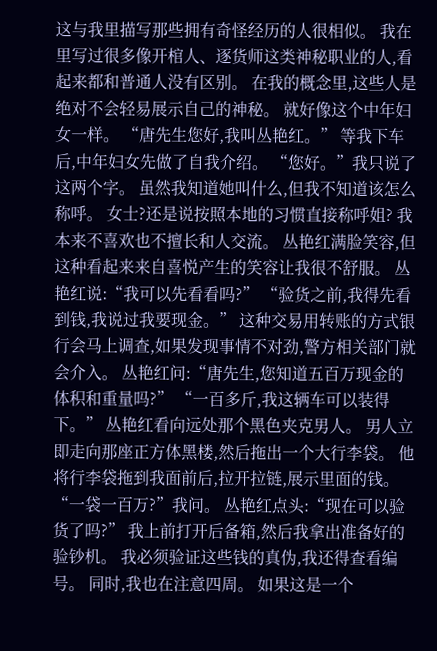这与我里描写那些拥有奇怪经历的人很相似。 我在里写过很多像开棺人、逐货师这类神秘职业的人,看起来都和普通人没有区别。 在我的概念里,这些人是绝对不会轻易展示自己的神秘。 就好像这个中年妇女一样。 “唐先生您好,我叫丛艳红。” 等我下车后,中年妇女先做了自我介绍。 “您好。”我只说了这两个字。 虽然我知道她叫什么,但我不知道该怎么称呼。 女士?还是说按照本地的习惯直接称呼姐? 我本来不喜欢也不擅长和人交流。 丛艳红满脸笑容,但这种看起来来自喜悦产生的笑容让我很不舒服。 丛艳红说:“我可以先看看吗?” “验货之前,我得先看到钱,我说过我要现金。” 这种交易用转账的方式银行会马上调查,如果发现事情不对劲,警方相关部门就会介入。 丛艳红问:“唐先生,您知道五百万现金的体积和重量吗?” “一百多斤,我这辆车可以装得下。” 丛艳红看向远处那个黑色夹克男人。 男人立即走向那座正方体黑楼,然后拖出一个大行李袋。 他将行李袋拖到我面前后,拉开拉链,展示里面的钱。 “一袋一百万?”我问。 丛艳红点头:“现在可以验货了吗?” 我上前打开后备箱,然后我拿出准备好的验钞机。 我必须验证这些钱的真伪,我还得查看编号。 同时,我也在注意四周。 如果这是一个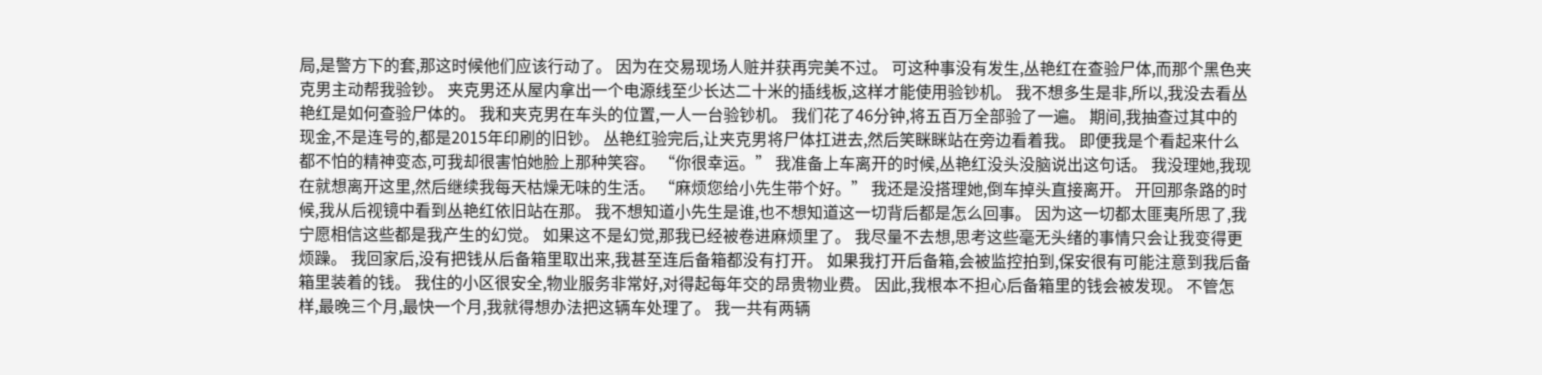局,是警方下的套,那这时候他们应该行动了。 因为在交易现场人赃并获再完美不过。 可这种事没有发生,丛艳红在查验尸体,而那个黑色夹克男主动帮我验钞。 夹克男还从屋内拿出一个电源线至少长达二十米的插线板,这样才能使用验钞机。 我不想多生是非,所以,我没去看丛艳红是如何查验尸体的。 我和夹克男在车头的位置,一人一台验钞机。 我们花了46分钟,将五百万全部验了一遍。 期间,我抽查过其中的现金,不是连号的,都是2015年印刷的旧钞。 丛艳红验完后,让夹克男将尸体扛进去,然后笑眯眯站在旁边看着我。 即便我是个看起来什么都不怕的精神变态,可我却很害怕她脸上那种笑容。 “你很幸运。” 我准备上车离开的时候,丛艳红没头没脑说出这句话。 我没理她,我现在就想离开这里,然后继续我每天枯燥无味的生活。 “麻烦您给小先生带个好。” 我还是没搭理她,倒车掉头直接离开。 开回那条路的时候,我从后视镜中看到丛艳红依旧站在那。 我不想知道小先生是谁,也不想知道这一切背后都是怎么回事。 因为这一切都太匪夷所思了,我宁愿相信这些都是我产生的幻觉。 如果这不是幻觉,那我已经被卷进麻烦里了。 我尽量不去想,思考这些毫无头绪的事情只会让我变得更烦躁。 我回家后,没有把钱从后备箱里取出来,我甚至连后备箱都没有打开。 如果我打开后备箱,会被监控拍到,保安很有可能注意到我后备箱里装着的钱。 我住的小区很安全,物业服务非常好,对得起每年交的昂贵物业费。 因此,我根本不担心后备箱里的钱会被发现。 不管怎样,最晚三个月,最快一个月,我就得想办法把这辆车处理了。 我一共有两辆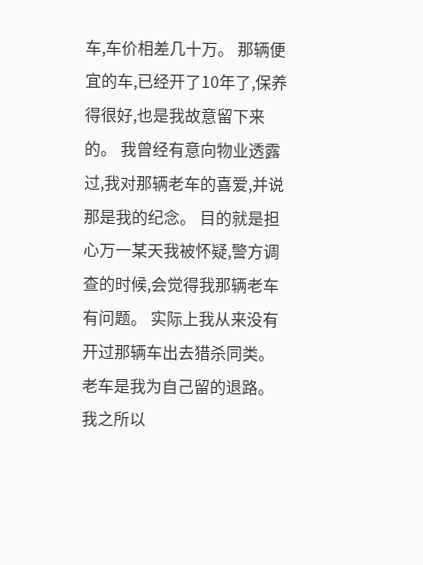车,车价相差几十万。 那辆便宜的车,已经开了10年了,保养得很好,也是我故意留下来的。 我曾经有意向物业透露过,我对那辆老车的喜爱,并说那是我的纪念。 目的就是担心万一某天我被怀疑,警方调查的时候,会觉得我那辆老车有问题。 实际上我从来没有开过那辆车出去猎杀同类。 老车是我为自己留的退路。 我之所以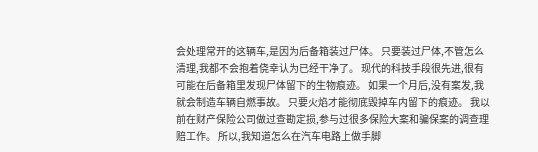会处理常开的这辆车,是因为后备箱装过尸体。 只要装过尸体,不管怎么清理,我都不会抱着侥幸认为已经干净了。 现代的科技手段很先进,很有可能在后备箱里发现尸体留下的生物痕迹。 如果一个月后,没有案发,我就会制造车辆自燃事故。 只要火焰才能彻底毁掉车内留下的痕迹。 我以前在财产保险公司做过查勘定损,参与过很多保险大案和骗保案的调查理赔工作。 所以,我知道怎么在汽车电路上做手脚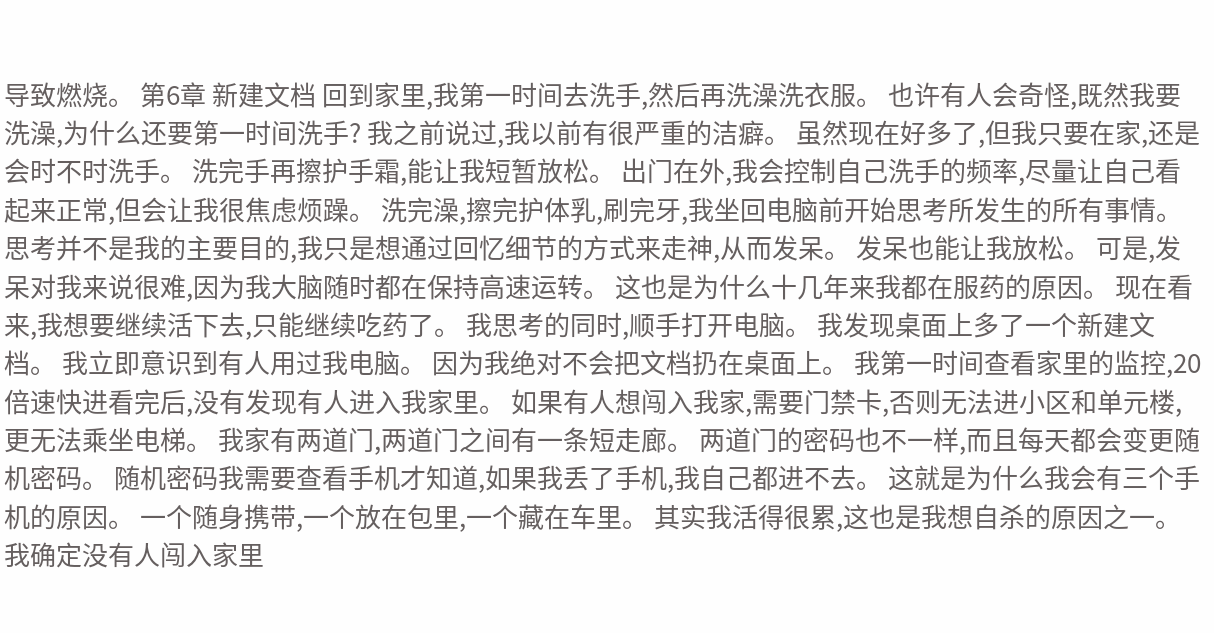导致燃烧。 第6章 新建文档 回到家里,我第一时间去洗手,然后再洗澡洗衣服。 也许有人会奇怪,既然我要洗澡,为什么还要第一时间洗手? 我之前说过,我以前有很严重的洁癖。 虽然现在好多了,但我只要在家,还是会时不时洗手。 洗完手再擦护手霜,能让我短暂放松。 出门在外,我会控制自己洗手的频率,尽量让自己看起来正常,但会让我很焦虑烦躁。 洗完澡,擦完护体乳,刷完牙,我坐回电脑前开始思考所发生的所有事情。 思考并不是我的主要目的,我只是想通过回忆细节的方式来走神,从而发呆。 发呆也能让我放松。 可是,发呆对我来说很难,因为我大脑随时都在保持高速运转。 这也是为什么十几年来我都在服药的原因。 现在看来,我想要继续活下去,只能继续吃药了。 我思考的同时,顺手打开电脑。 我发现桌面上多了一个新建文档。 我立即意识到有人用过我电脑。 因为我绝对不会把文档扔在桌面上。 我第一时间查看家里的监控,20倍速快进看完后,没有发现有人进入我家里。 如果有人想闯入我家,需要门禁卡,否则无法进小区和单元楼,更无法乘坐电梯。 我家有两道门,两道门之间有一条短走廊。 两道门的密码也不一样,而且每天都会变更随机密码。 随机密码我需要查看手机才知道,如果我丢了手机,我自己都进不去。 这就是为什么我会有三个手机的原因。 一个随身携带,一个放在包里,一个藏在车里。 其实我活得很累,这也是我想自杀的原因之一。 我确定没有人闯入家里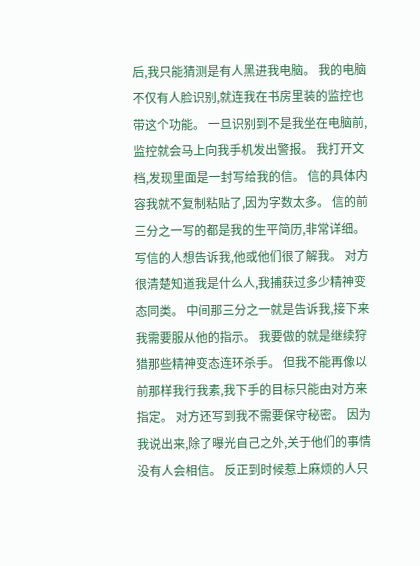后,我只能猜测是有人黑进我电脑。 我的电脑不仅有人脸识别,就连我在书房里装的监控也带这个功能。 一旦识别到不是我坐在电脑前,监控就会马上向我手机发出警报。 我打开文档,发现里面是一封写给我的信。 信的具体内容我就不复制粘贴了,因为字数太多。 信的前三分之一写的都是我的生平简历,非常详细。 写信的人想告诉我,他或他们很了解我。 对方很清楚知道我是什么人,我捕获过多少精神变态同类。 中间那三分之一就是告诉我,接下来我需要服从他的指示。 我要做的就是继续狩猎那些精神变态连环杀手。 但我不能再像以前那样我行我素,我下手的目标只能由对方来指定。 对方还写到我不需要保守秘密。 因为我说出来,除了曝光自己之外,关于他们的事情没有人会相信。 反正到时候惹上麻烦的人只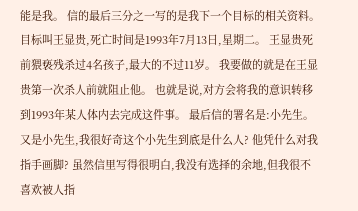能是我。 信的最后三分之一写的是我下一个目标的相关资料。 目标叫王显贵,死亡时间是1993年7月13日,星期二。 王显贵死前猥亵残杀过4名孩子,最大的不过11岁。 我要做的就是在王显贵第一次杀人前就阻止他。 也就是说,对方会将我的意识转移到1993年某人体内去完成这件事。 最后信的署名是:小先生。 又是小先生,我很好奇这个小先生到底是什么人? 他凭什么对我指手画脚? 虽然信里写得很明白,我没有选择的余地,但我很不喜欢被人指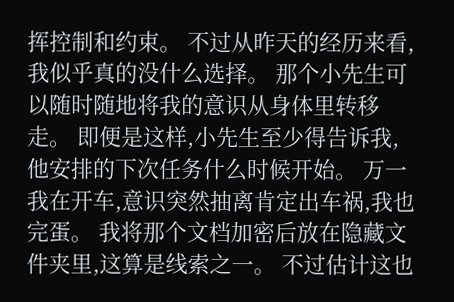挥控制和约束。 不过从昨天的经历来看,我似乎真的没什么选择。 那个小先生可以随时随地将我的意识从身体里转移走。 即便是这样,小先生至少得告诉我,他安排的下次任务什么时候开始。 万一我在开车,意识突然抽离肯定出车祸,我也完蛋。 我将那个文档加密后放在隐藏文件夹里,这算是线索之一。 不过估计这也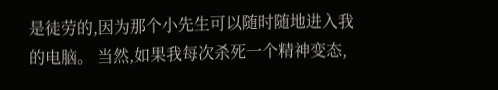是徒劳的,因为那个小先生可以随时随地进入我的电脑。 当然,如果我每次杀死一个精神变态,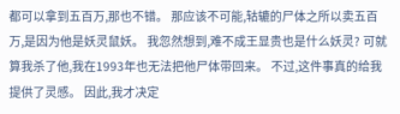都可以拿到五百万,那也不错。 那应该不可能,轱辘的尸体之所以卖五百万,是因为他是妖灵鼠妖。 我忽然想到,难不成王显贵也是什么妖灵? 可就算我杀了他,我在1993年也无法把他尸体带回来。 不过,这件事真的给我提供了灵感。 因此,我才决定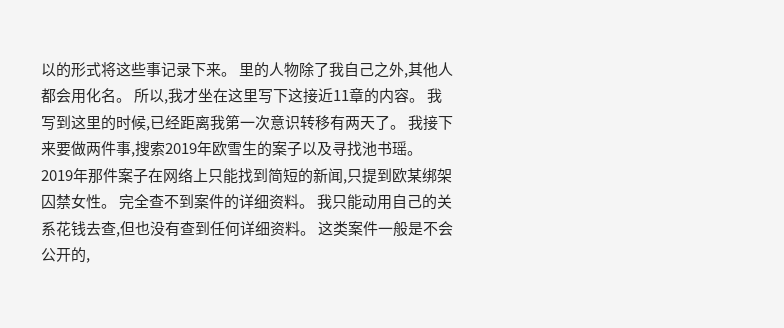以的形式将这些事记录下来。 里的人物除了我自己之外,其他人都会用化名。 所以,我才坐在这里写下这接近11章的内容。 我写到这里的时候,已经距离我第一次意识转移有两天了。 我接下来要做两件事,搜索2019年欧雪生的案子以及寻找池书瑶。 2019年那件案子在网络上只能找到简短的新闻,只提到欧某绑架囚禁女性。 完全查不到案件的详细资料。 我只能动用自己的关系花钱去查,但也没有查到任何详细资料。 这类案件一般是不会公开的,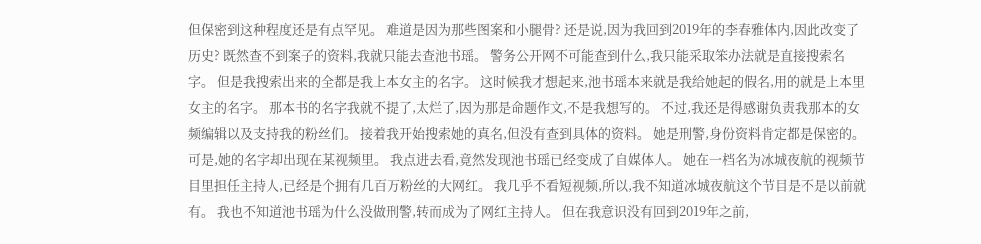但保密到这种程度还是有点罕见。 难道是因为那些图案和小腿骨? 还是说,因为我回到2019年的李春雅体内,因此改变了历史? 既然查不到案子的资料,我就只能去查池书瑶。 警务公开网不可能查到什么,我只能采取笨办法就是直接搜索名字。 但是我搜索出来的全都是我上本女主的名字。 这时候我才想起来,池书瑶本来就是我给她起的假名,用的就是上本里女主的名字。 那本书的名字我就不提了,太烂了,因为那是命题作文,不是我想写的。 不过,我还是得感谢负责我那本的女频编辑以及支持我的粉丝们。 接着我开始搜索她的真名,但没有查到具体的资料。 她是刑警,身份资料肯定都是保密的。 可是,她的名字却出现在某视频里。 我点进去看,竟然发现池书瑶已经变成了自媒体人。 她在一档名为冰城夜航的视频节目里担任主持人,已经是个拥有几百万粉丝的大网红。 我几乎不看短视频,所以,我不知道冰城夜航这个节目是不是以前就有。 我也不知道池书瑶为什么没做刑警,转而成为了网红主持人。 但在我意识没有回到2019年之前,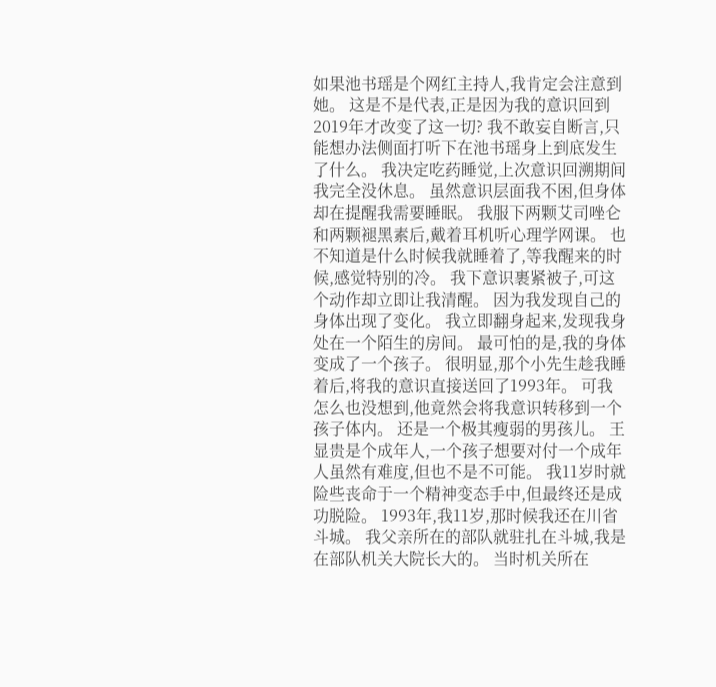如果池书瑶是个网红主持人,我肯定会注意到她。 这是不是代表,正是因为我的意识回到2019年才改变了这一切? 我不敢妄自断言,只能想办法侧面打听下在池书瑶身上到底发生了什么。 我决定吃药睡觉,上次意识回溯期间我完全没休息。 虽然意识层面我不困,但身体却在提醒我需要睡眠。 我服下两颗艾司唑仑和两颗褪黑素后,戴着耳机听心理学网课。 也不知道是什么时候我就睡着了,等我醒来的时候,感觉特别的冷。 我下意识裹紧被子,可这个动作却立即让我清醒。 因为我发现自己的身体出现了变化。 我立即翻身起来,发现我身处在一个陌生的房间。 最可怕的是,我的身体变成了一个孩子。 很明显,那个小先生趁我睡着后,将我的意识直接送回了1993年。 可我怎么也没想到,他竟然会将我意识转移到一个孩子体内。 还是一个极其瘦弱的男孩儿。 王显贵是个成年人,一个孩子想要对付一个成年人虽然有难度,但也不是不可能。 我11岁时就险些丧命于一个精神变态手中,但最终还是成功脱险。 1993年,我11岁,那时候我还在川省斗城。 我父亲所在的部队就驻扎在斗城,我是在部队机关大院长大的。 当时机关所在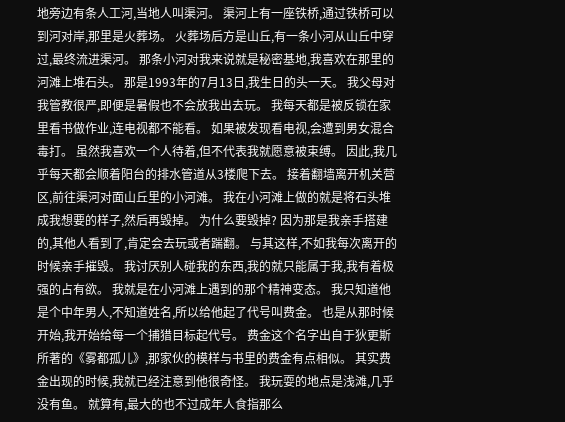地旁边有条人工河,当地人叫渠河。 渠河上有一座铁桥,通过铁桥可以到河对岸,那里是火葬场。 火葬场后方是山丘,有一条小河从山丘中穿过,最终流进渠河。 那条小河对我来说就是秘密基地,我喜欢在那里的河滩上堆石头。 那是1993年的7月13日,我生日的头一天。 我父母对我管教很严,即便是暑假也不会放我出去玩。 我每天都是被反锁在家里看书做作业,连电视都不能看。 如果被发现看电视,会遭到男女混合毒打。 虽然我喜欢一个人待着,但不代表我就愿意被束缚。 因此,我几乎每天都会顺着阳台的排水管道从3楼爬下去。 接着翻墙离开机关营区,前往渠河对面山丘里的小河滩。 我在小河滩上做的就是将石头堆成我想要的样子,然后再毁掉。 为什么要毁掉? 因为那是我亲手搭建的,其他人看到了,肯定会去玩或者踹翻。 与其这样,不如我每次离开的时候亲手摧毁。 我讨厌别人碰我的东西,我的就只能属于我,我有着极强的占有欲。 我就是在小河滩上遇到的那个精神变态。 我只知道他是个中年男人,不知道姓名,所以给他起了代号叫费金。 也是从那时候开始,我开始给每一个捕猎目标起代号。 费金这个名字出自于狄更斯所著的《雾都孤儿》,那家伙的模样与书里的费金有点相似。 其实费金出现的时候,我就已经注意到他很奇怪。 我玩耍的地点是浅滩,几乎没有鱼。 就算有,最大的也不过成年人食指那么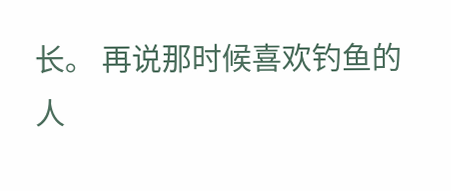长。 再说那时候喜欢钓鱼的人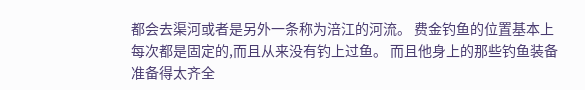都会去渠河或者是另外一条称为涪江的河流。 费金钓鱼的位置基本上每次都是固定的,而且从来没有钓上过鱼。 而且他身上的那些钓鱼装备准备得太齐全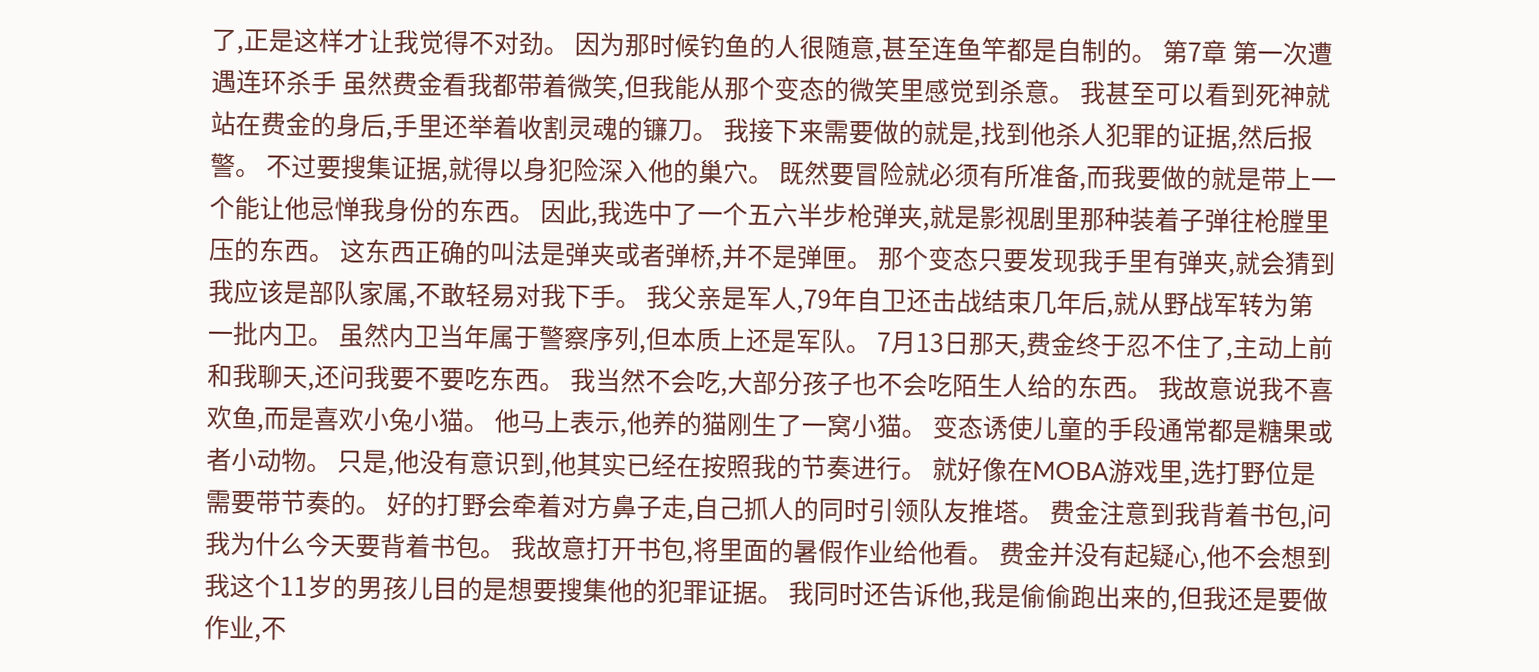了,正是这样才让我觉得不对劲。 因为那时候钓鱼的人很随意,甚至连鱼竿都是自制的。 第7章 第一次遭遇连环杀手 虽然费金看我都带着微笑,但我能从那个变态的微笑里感觉到杀意。 我甚至可以看到死神就站在费金的身后,手里还举着收割灵魂的镰刀。 我接下来需要做的就是,找到他杀人犯罪的证据,然后报警。 不过要搜集证据,就得以身犯险深入他的巢穴。 既然要冒险就必须有所准备,而我要做的就是带上一个能让他忌惮我身份的东西。 因此,我选中了一个五六半步枪弹夹,就是影视剧里那种装着子弹往枪膛里压的东西。 这东西正确的叫法是弹夹或者弹桥,并不是弹匣。 那个变态只要发现我手里有弹夹,就会猜到我应该是部队家属,不敢轻易对我下手。 我父亲是军人,79年自卫还击战结束几年后,就从野战军转为第一批内卫。 虽然内卫当年属于警察序列,但本质上还是军队。 7月13日那天,费金终于忍不住了,主动上前和我聊天,还问我要不要吃东西。 我当然不会吃,大部分孩子也不会吃陌生人给的东西。 我故意说我不喜欢鱼,而是喜欢小兔小猫。 他马上表示,他养的猫刚生了一窝小猫。 变态诱使儿童的手段通常都是糖果或者小动物。 只是,他没有意识到,他其实已经在按照我的节奏进行。 就好像在MOBA游戏里,选打野位是需要带节奏的。 好的打野会牵着对方鼻子走,自己抓人的同时引领队友推塔。 费金注意到我背着书包,问我为什么今天要背着书包。 我故意打开书包,将里面的暑假作业给他看。 费金并没有起疑心,他不会想到我这个11岁的男孩儿目的是想要搜集他的犯罪证据。 我同时还告诉他,我是偷偷跑出来的,但我还是要做作业,不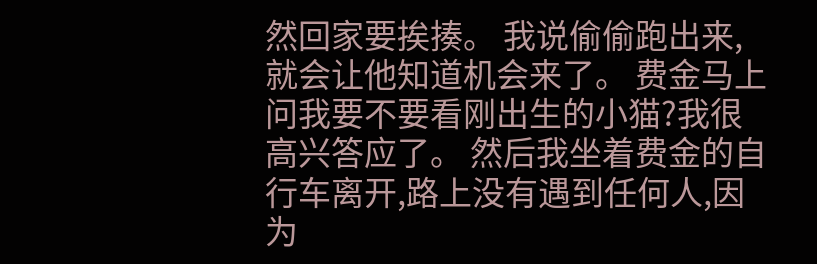然回家要挨揍。 我说偷偷跑出来,就会让他知道机会来了。 费金马上问我要不要看刚出生的小猫?我很高兴答应了。 然后我坐着费金的自行车离开,路上没有遇到任何人,因为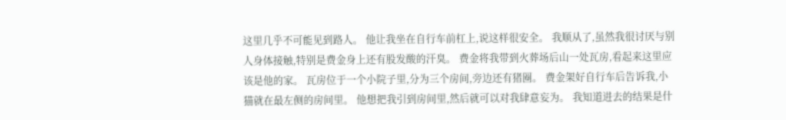这里几乎不可能见到路人。 他让我坐在自行车前杠上,说这样很安全。 我顺从了,虽然我很讨厌与别人身体接触,特别是费金身上还有股发酸的汗臭。 费金将我带到火葬场后山一处瓦房,看起来这里应该是他的家。 瓦房位于一个小院子里,分为三个房间,旁边还有猪圈。 费金架好自行车后告诉我,小猫就在最左侧的房间里。 他想把我引到房间里,然后就可以对我肆意妄为。 我知道进去的结果是什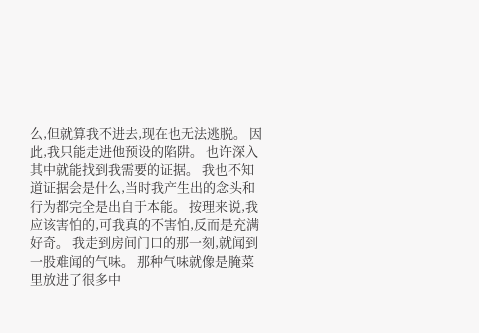么,但就算我不进去,现在也无法逃脱。 因此,我只能走进他预设的陷阱。 也许深入其中就能找到我需要的证据。 我也不知道证据会是什么,当时我产生出的念头和行为都完全是出自于本能。 按理来说,我应该害怕的,可我真的不害怕,反而是充满好奇。 我走到房间门口的那一刻,就闻到一股难闻的气味。 那种气味就像是腌菜里放进了很多中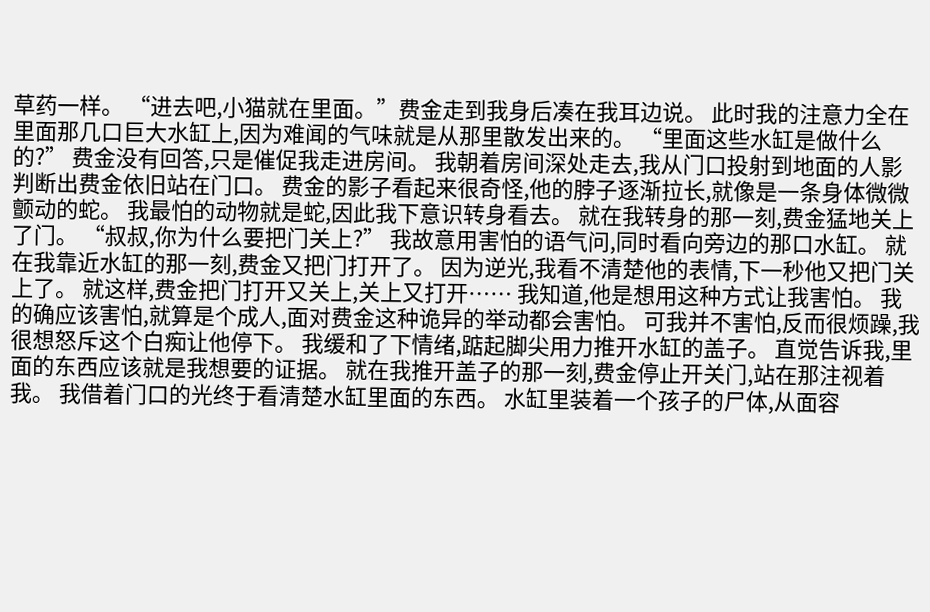草药一样。 “进去吧,小猫就在里面。”费金走到我身后凑在我耳边说。 此时我的注意力全在里面那几口巨大水缸上,因为难闻的气味就是从那里散发出来的。 “里面这些水缸是做什么的?” 费金没有回答,只是催促我走进房间。 我朝着房间深处走去,我从门口投射到地面的人影判断出费金依旧站在门口。 费金的影子看起来很奇怪,他的脖子逐渐拉长,就像是一条身体微微颤动的蛇。 我最怕的动物就是蛇,因此我下意识转身看去。 就在我转身的那一刻,费金猛地关上了门。 “叔叔,你为什么要把门关上?” 我故意用害怕的语气问,同时看向旁边的那口水缸。 就在我靠近水缸的那一刻,费金又把门打开了。 因为逆光,我看不清楚他的表情,下一秒他又把门关上了。 就这样,费金把门打开又关上,关上又打开…… 我知道,他是想用这种方式让我害怕。 我的确应该害怕,就算是个成人,面对费金这种诡异的举动都会害怕。 可我并不害怕,反而很烦躁,我很想怒斥这个白痴让他停下。 我缓和了下情绪,踮起脚尖用力推开水缸的盖子。 直觉告诉我,里面的东西应该就是我想要的证据。 就在我推开盖子的那一刻,费金停止开关门,站在那注视着我。 我借着门口的光终于看清楚水缸里面的东西。 水缸里装着一个孩子的尸体,从面容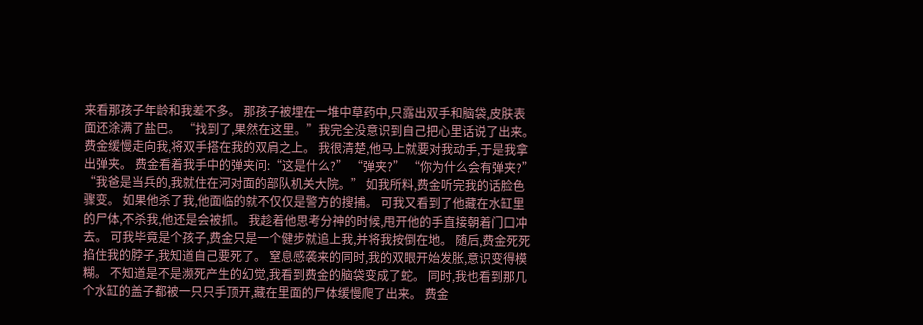来看那孩子年龄和我差不多。 那孩子被埋在一堆中草药中,只露出双手和脑袋,皮肤表面还涂满了盐巴。 “找到了,果然在这里。”我完全没意识到自己把心里话说了出来。 费金缓慢走向我,将双手搭在我的双肩之上。 我很清楚,他马上就要对我动手,于是我拿出弹夹。 费金看着我手中的弹夹问:“这是什么?” “弹夹?” “你为什么会有弹夹?” “我爸是当兵的,我就住在河对面的部队机关大院。” 如我所料,费金听完我的话脸色骤变。 如果他杀了我,他面临的就不仅仅是警方的搜捕。 可我又看到了他藏在水缸里的尸体,不杀我,他还是会被抓。 我趁着他思考分神的时候,甩开他的手直接朝着门口冲去。 可我毕竟是个孩子,费金只是一个健步就追上我,并将我按倒在地。 随后,费金死死掐住我的脖子,我知道自己要死了。 窒息感袭来的同时,我的双眼开始发胀,意识变得模糊。 不知道是不是濒死产生的幻觉,我看到费金的脑袋变成了蛇。 同时,我也看到那几个水缸的盖子都被一只只手顶开,藏在里面的尸体缓慢爬了出来。 费金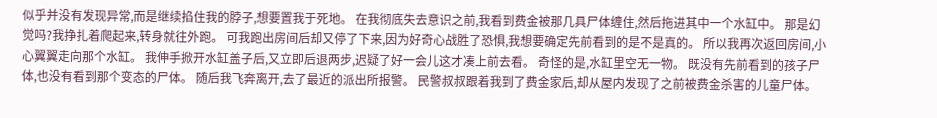似乎并没有发现异常,而是继续掐住我的脖子,想要置我于死地。 在我彻底失去意识之前,我看到费金被那几具尸体缠住,然后拖进其中一个水缸中。 那是幻觉吗?我挣扎着爬起来,转身就往外跑。 可我跑出房间后却又停了下来,因为好奇心战胜了恐惧,我想要确定先前看到的是不是真的。 所以我再次返回房间,小心翼翼走向那个水缸。 我伸手掀开水缸盖子后,又立即后退两步,迟疑了好一会儿这才凑上前去看。 奇怪的是,水缸里空无一物。 既没有先前看到的孩子尸体,也没有看到那个变态的尸体。 随后我飞奔离开,去了最近的派出所报警。 民警叔叔跟着我到了费金家后,却从屋内发现了之前被费金杀害的儿童尸体。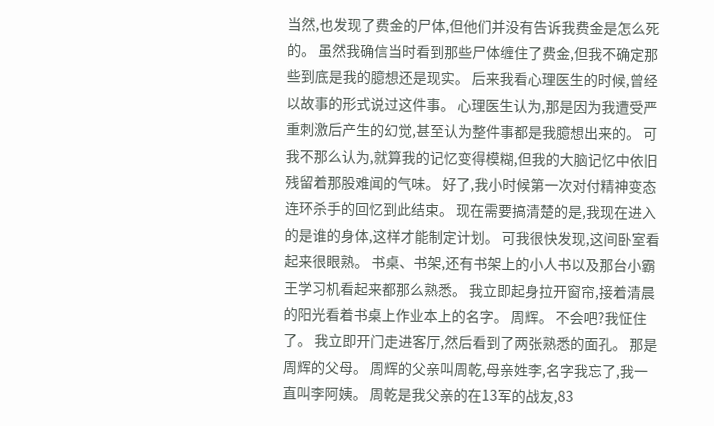当然,也发现了费金的尸体,但他们并没有告诉我费金是怎么死的。 虽然我确信当时看到那些尸体缠住了费金,但我不确定那些到底是我的臆想还是现实。 后来我看心理医生的时候,曾经以故事的形式说过这件事。 心理医生认为,那是因为我遭受严重刺激后产生的幻觉,甚至认为整件事都是我臆想出来的。 可我不那么认为,就算我的记忆变得模糊,但我的大脑记忆中依旧残留着那股难闻的气味。 好了,我小时候第一次对付精神变态连环杀手的回忆到此结束。 现在需要搞清楚的是,我现在进入的是谁的身体,这样才能制定计划。 可我很快发现,这间卧室看起来很眼熟。 书桌、书架,还有书架上的小人书以及那台小霸王学习机看起来都那么熟悉。 我立即起身拉开窗帘,接着清晨的阳光看着书桌上作业本上的名字。 周辉。 不会吧?我怔住了。 我立即开门走进客厅,然后看到了两张熟悉的面孔。 那是周辉的父母。 周辉的父亲叫周乾,母亲姓李,名字我忘了,我一直叫李阿姨。 周乾是我父亲的在13军的战友,83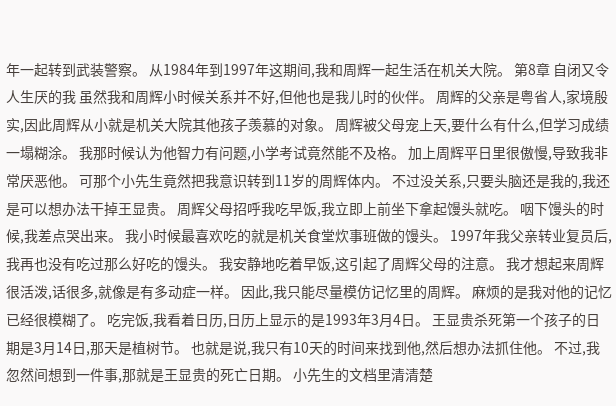年一起转到武装警察。 从1984年到1997年这期间,我和周辉一起生活在机关大院。 第8章 自闭又令人生厌的我 虽然我和周辉小时候关系并不好,但他也是我儿时的伙伴。 周辉的父亲是粤省人,家境殷实,因此周辉从小就是机关大院其他孩子羡慕的对象。 周辉被父母宠上天,要什么有什么,但学习成绩一塌糊涂。 我那时候认为他智力有问题,小学考试竟然能不及格。 加上周辉平日里很傲慢,导致我非常厌恶他。 可那个小先生竟然把我意识转到11岁的周辉体内。 不过没关系,只要头脑还是我的,我还是可以想办法干掉王显贵。 周辉父母招呼我吃早饭,我立即上前坐下拿起馒头就吃。 咽下馒头的时候,我差点哭出来。 我小时候最喜欢吃的就是机关食堂炊事班做的馒头。 1997年我父亲转业复员后,我再也没有吃过那么好吃的馒头。 我安静地吃着早饭,这引起了周辉父母的注意。 我才想起来周辉很活泼,话很多,就像是有多动症一样。 因此,我只能尽量模仿记忆里的周辉。 麻烦的是我对他的记忆已经很模糊了。 吃完饭,我看着日历,日历上显示的是1993年3月4日。 王显贵杀死第一个孩子的日期是3月14日,那天是植树节。 也就是说,我只有10天的时间来找到他,然后想办法抓住他。 不过,我忽然间想到一件事,那就是王显贵的死亡日期。 小先生的文档里清清楚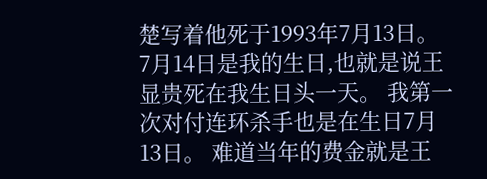楚写着他死于1993年7月13日。 7月14日是我的生日,也就是说王显贵死在我生日头一天。 我第一次对付连环杀手也是在生日7月13日。 难道当年的费金就是王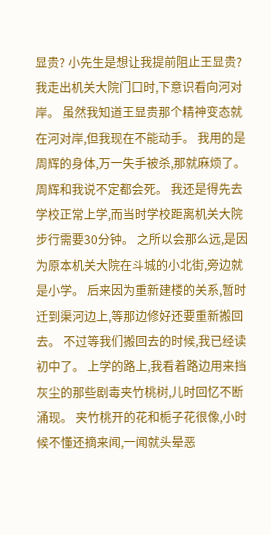显贵? 小先生是想让我提前阻止王显贵? 我走出机关大院门口时,下意识看向河对岸。 虽然我知道王显贵那个精神变态就在河对岸,但我现在不能动手。 我用的是周辉的身体,万一失手被杀,那就麻烦了。 周辉和我说不定都会死。 我还是得先去学校正常上学,而当时学校距离机关大院步行需要30分钟。 之所以会那么远,是因为原本机关大院在斗城的小北街,旁边就是小学。 后来因为重新建楼的关系,暂时迁到渠河边上,等那边修好还要重新搬回去。 不过等我们搬回去的时候,我已经读初中了。 上学的路上,我看着路边用来挡灰尘的那些剧毒夹竹桃树,儿时回忆不断涌现。 夹竹桃开的花和栀子花很像,小时候不懂还摘来闻,一闻就头晕恶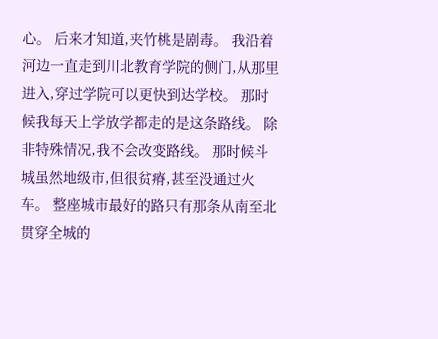心。 后来才知道,夹竹桃是剧毒。 我沿着河边一直走到川北教育学院的侧门,从那里进入,穿过学院可以更快到达学校。 那时候我每天上学放学都走的是这条路线。 除非特殊情况,我不会改变路线。 那时候斗城虽然地级市,但很贫瘠,甚至没通过火车。 整座城市最好的路只有那条从南至北贯穿全城的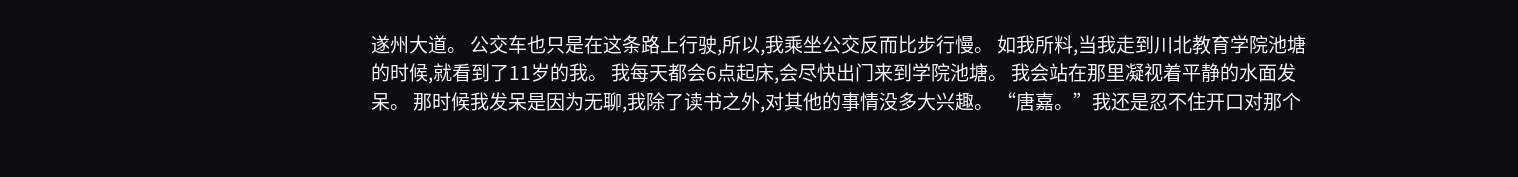遂州大道。 公交车也只是在这条路上行驶,所以,我乘坐公交反而比步行慢。 如我所料,当我走到川北教育学院池塘的时候,就看到了11岁的我。 我每天都会6点起床,会尽快出门来到学院池塘。 我会站在那里凝视着平静的水面发呆。 那时候我发呆是因为无聊,我除了读书之外,对其他的事情没多大兴趣。 “唐嘉。”我还是忍不住开口对那个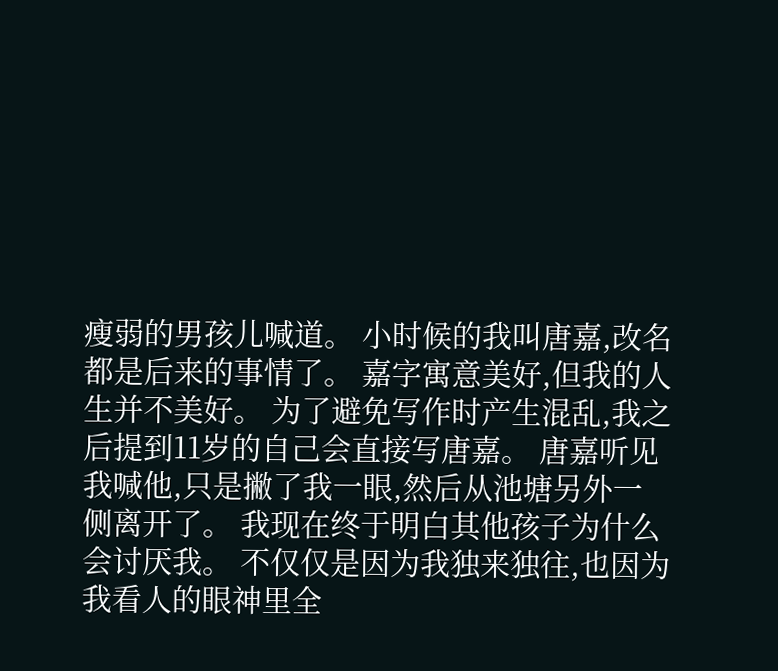瘦弱的男孩儿喊道。 小时候的我叫唐嘉,改名都是后来的事情了。 嘉字寓意美好,但我的人生并不美好。 为了避免写作时产生混乱,我之后提到11岁的自己会直接写唐嘉。 唐嘉听见我喊他,只是撇了我一眼,然后从池塘另外一侧离开了。 我现在终于明白其他孩子为什么会讨厌我。 不仅仅是因为我独来独往,也因为我看人的眼神里全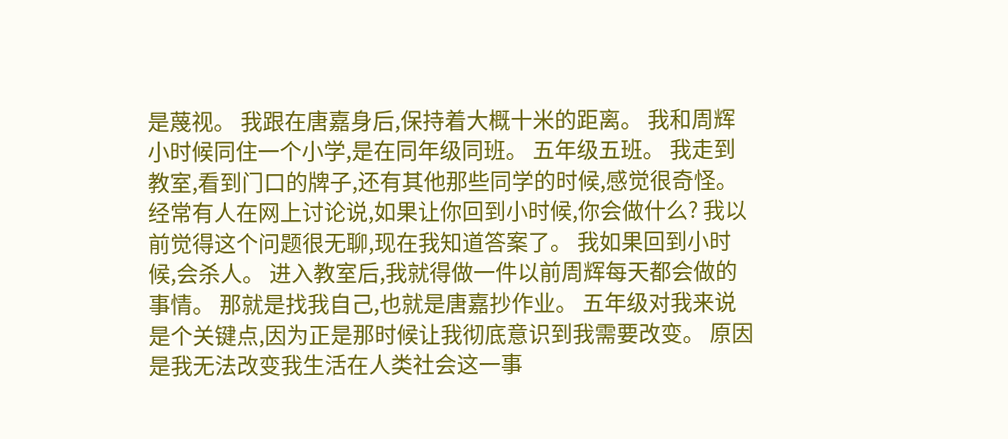是蔑视。 我跟在唐嘉身后,保持着大概十米的距离。 我和周辉小时候同住一个小学,是在同年级同班。 五年级五班。 我走到教室,看到门口的牌子,还有其他那些同学的时候,感觉很奇怪。 经常有人在网上讨论说,如果让你回到小时候,你会做什么? 我以前觉得这个问题很无聊,现在我知道答案了。 我如果回到小时候,会杀人。 进入教室后,我就得做一件以前周辉每天都会做的事情。 那就是找我自己,也就是唐嘉抄作业。 五年级对我来说是个关键点,因为正是那时候让我彻底意识到我需要改变。 原因是我无法改变我生活在人类社会这一事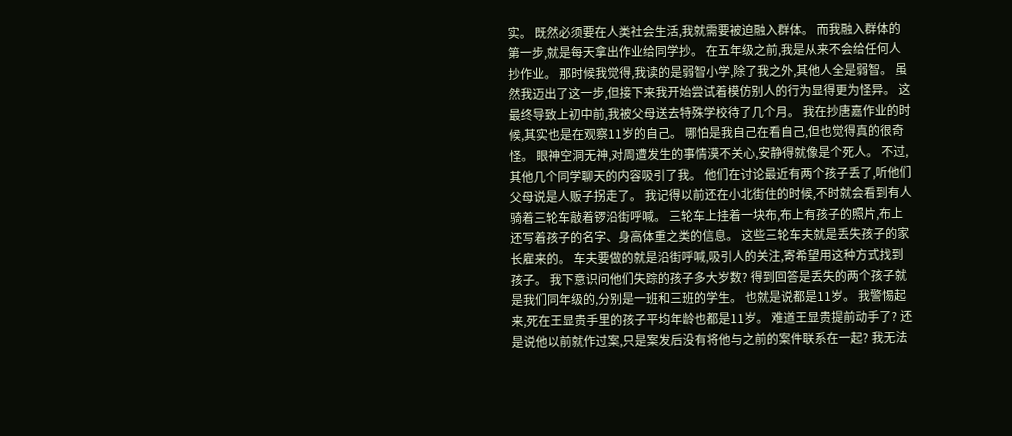实。 既然必须要在人类社会生活,我就需要被迫融入群体。 而我融入群体的第一步,就是每天拿出作业给同学抄。 在五年级之前,我是从来不会给任何人抄作业。 那时候我觉得,我读的是弱智小学,除了我之外,其他人全是弱智。 虽然我迈出了这一步,但接下来我开始尝试着模仿别人的行为显得更为怪异。 这最终导致上初中前,我被父母送去特殊学校待了几个月。 我在抄唐嘉作业的时候,其实也是在观察11岁的自己。 哪怕是我自己在看自己,但也觉得真的很奇怪。 眼神空洞无神,对周遭发生的事情漠不关心,安静得就像是个死人。 不过,其他几个同学聊天的内容吸引了我。 他们在讨论最近有两个孩子丢了,听他们父母说是人贩子拐走了。 我记得以前还在小北街住的时候,不时就会看到有人骑着三轮车敲着锣沿街呼喊。 三轮车上挂着一块布,布上有孩子的照片,布上还写着孩子的名字、身高体重之类的信息。 这些三轮车夫就是丢失孩子的家长雇来的。 车夫要做的就是沿街呼喊,吸引人的关注,寄希望用这种方式找到孩子。 我下意识问他们失踪的孩子多大岁数? 得到回答是丢失的两个孩子就是我们同年级的,分别是一班和三班的学生。 也就是说都是11岁。 我警惕起来,死在王显贵手里的孩子平均年龄也都是11岁。 难道王显贵提前动手了? 还是说他以前就作过案,只是案发后没有将他与之前的案件联系在一起? 我无法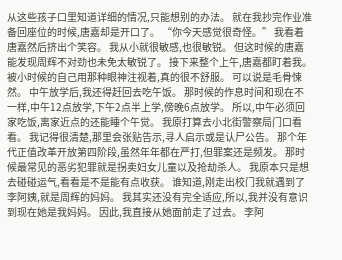从这些孩子口里知道详细的情况,只能想别的办法。 就在我抄完作业准备回座位的时候,唐嘉却是开口了。 “你今天感觉很奇怪。” 我看着唐嘉然后挤出个笑容。 我从小就很敏感,也很敏锐。 但这时候的唐嘉能发现周辉不对劲也未免太敏锐了。 接下来整个上午,唐嘉都盯着我。 被小时候的自己用那种眼神注视着,真的很不舒服。 可以说是毛骨悚然。 中午放学后,我还得赶回去吃午饭。 那时候的作息时间和现在不一样,中午12点放学,下午2点半上学,傍晚6点放学。 所以,中午必须回家吃饭,离家近点的还能睡个午觉。 我原打算去小北街警察局门口看看。 我记得很清楚,那里会张贴告示,寻人启示或是认尸公告。 那个年代正值改革开放第四阶段,虽然年年都在严打,但罪案还是频发。 那时候最常见的恶劣犯罪就是拐卖妇女儿童以及抢劫杀人。 我原本只是想去碰碰运气,看看是不是能有点收获。 谁知道,刚走出校门我就遇到了李阿姨,就是周辉的妈妈。 我其实还没有完全适应,所以,我并没有意识到现在她是我妈妈。 因此,我直接从她面前走了过去。 李阿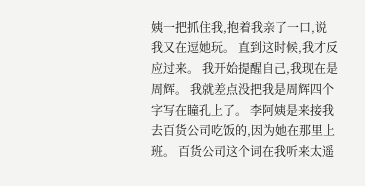姨一把抓住我,抱着我亲了一口,说我又在逗她玩。 直到这时候,我才反应过来。 我开始提醒自己,我现在是周辉。 我就差点没把我是周辉四个字写在瞳孔上了。 李阿姨是来接我去百货公司吃饭的,因为她在那里上班。 百货公司这个词在我听来太遥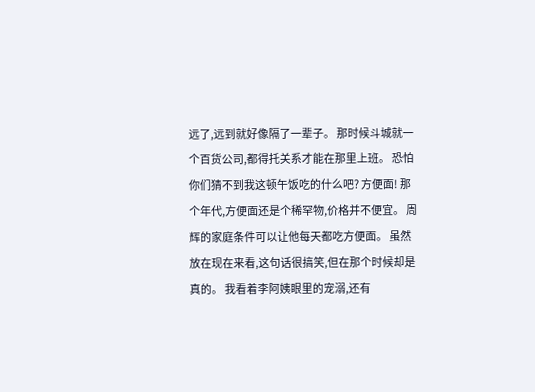远了,远到就好像隔了一辈子。 那时候斗城就一个百货公司,都得托关系才能在那里上班。 恐怕你们猜不到我这顿午饭吃的什么吧? 方便面! 那个年代,方便面还是个稀罕物,价格并不便宜。 周辉的家庭条件可以让他每天都吃方便面。 虽然放在现在来看,这句话很搞笑,但在那个时候却是真的。 我看着李阿姨眼里的宠溺,还有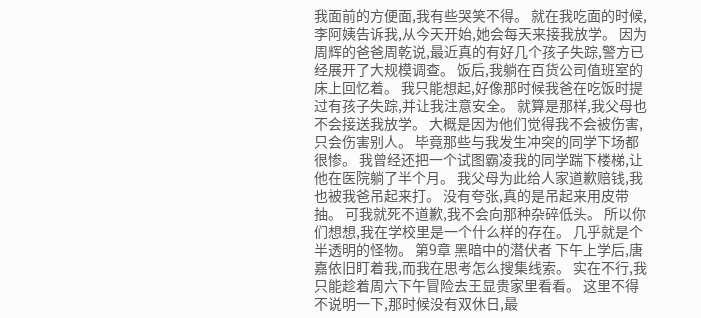我面前的方便面,我有些哭笑不得。 就在我吃面的时候,李阿姨告诉我,从今天开始,她会每天来接我放学。 因为周辉的爸爸周乾说,最近真的有好几个孩子失踪,警方已经展开了大规模调查。 饭后,我躺在百货公司值班室的床上回忆着。 我只能想起,好像那时候我爸在吃饭时提过有孩子失踪,并让我注意安全。 就算是那样,我父母也不会接送我放学。 大概是因为他们觉得我不会被伤害,只会伤害别人。 毕竟那些与我发生冲突的同学下场都很惨。 我曾经还把一个试图霸凌我的同学踹下楼梯,让他在医院躺了半个月。 我父母为此给人家道歉赔钱,我也被我爸吊起来打。 没有夸张,真的是吊起来用皮带抽。 可我就死不道歉,我不会向那种杂碎低头。 所以你们想想,我在学校里是一个什么样的存在。 几乎就是个半透明的怪物。 第9章 黑暗中的潜伏者 下午上学后,唐嘉依旧盯着我,而我在思考怎么搜集线索。 实在不行,我只能趁着周六下午冒险去王显贵家里看看。 这里不得不说明一下,那时候没有双休日,最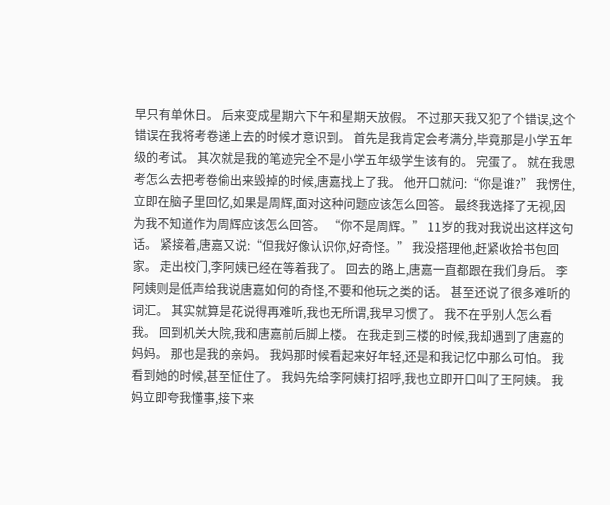早只有单休日。 后来变成星期六下午和星期天放假。 不过那天我又犯了个错误,这个错误在我将考卷递上去的时候才意识到。 首先是我肯定会考满分,毕竟那是小学五年级的考试。 其次就是我的笔迹完全不是小学五年级学生该有的。 完蛋了。 就在我思考怎么去把考卷偷出来毁掉的时候,唐嘉找上了我。 他开口就问:“你是谁?” 我愣住,立即在脑子里回忆,如果是周辉,面对这种问题应该怎么回答。 最终我选择了无视,因为我不知道作为周辉应该怎么回答。 “你不是周辉。” 11岁的我对我说出这样这句话。 紧接着,唐嘉又说:“但我好像认识你,好奇怪。” 我没搭理他,赶紧收拾书包回家。 走出校门,李阿姨已经在等着我了。 回去的路上,唐嘉一直都跟在我们身后。 李阿姨则是低声给我说唐嘉如何的奇怪,不要和他玩之类的话。 甚至还说了很多难听的词汇。 其实就算是花说得再难听,我也无所谓,我早习惯了。 我不在乎别人怎么看我。 回到机关大院,我和唐嘉前后脚上楼。 在我走到三楼的时候,我却遇到了唐嘉的妈妈。 那也是我的亲妈。 我妈那时候看起来好年轻,还是和我记忆中那么可怕。 我看到她的时候,甚至怔住了。 我妈先给李阿姨打招呼,我也立即开口叫了王阿姨。 我妈立即夸我懂事,接下来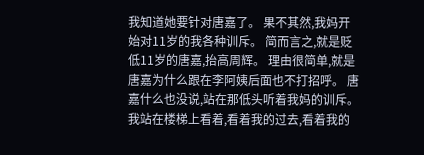我知道她要针对唐嘉了。 果不其然,我妈开始对11岁的我各种训斥。 简而言之,就是贬低11岁的唐嘉,抬高周辉。 理由很简单,就是唐嘉为什么跟在李阿姨后面也不打招呼。 唐嘉什么也没说,站在那低头听着我妈的训斥。 我站在楼梯上看着,看着我的过去,看着我的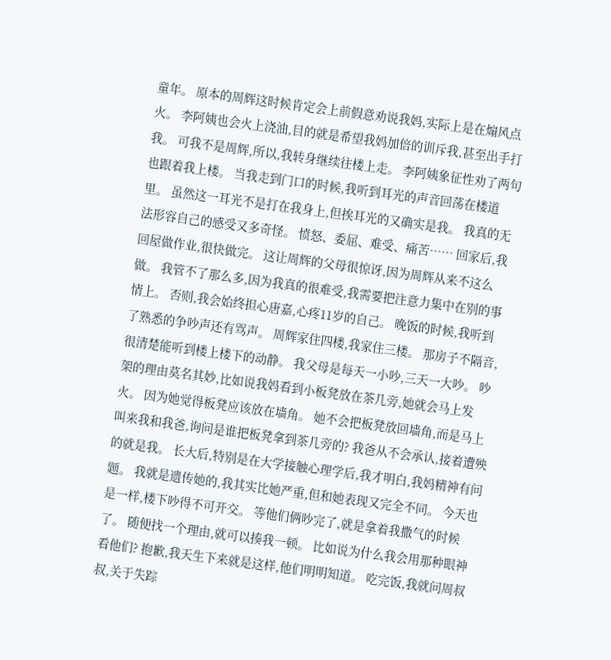童年。 原本的周辉这时候肯定会上前假意劝说我妈,实际上是在煽风点火。 李阿姨也会火上浇油,目的就是希望我妈加倍的训斥我,甚至出手打我。 可我不是周辉,所以,我转身继续往楼上走。 李阿姨象征性劝了两句也跟着我上楼。 当我走到门口的时候,我听到耳光的声音回荡在楼道里。 虽然这一耳光不是打在我身上,但挨耳光的又确实是我。 我真的无法形容自己的感受又多奇怪。 愤怒、委屈、难受、痛苦…… 回家后,我回屋做作业,很快做完。 这让周辉的父母很惊讶,因为周辉从来不这么做。 我管不了那么多,因为我真的很难受,我需要把注意力集中在别的事情上。 否则,我会始终担心唐嘉,心疼11岁的自己。 晚饭的时候,我听到了熟悉的争吵声还有骂声。 周辉家住四楼,我家住三楼。 那房子不隔音,很清楚能听到楼上楼下的动静。 我父母是每天一小吵,三天一大吵。 吵架的理由莫名其妙,比如说我妈看到小板凳放在茶几旁,她就会马上发火。 因为她觉得板凳应该放在墙角。 她不会把板凳放回墙角,而是马上叫来我和我爸,询问是谁把板凳拿到茶几旁的? 我爸从不会承认,接着遭殃的就是我。 长大后,特别是在大学接触心理学后,我才明白,我妈精神有问题。 我就是遗传她的,我其实比她严重,但和她表现又完全不同。 今天也是一样,楼下吵得不可开交。 等他们俩吵完了,就是拿着我撒气的时候了。 随便找一个理由,就可以揍我一顿。 比如说为什么我会用那种眼神看他们? 抱歉,我天生下来就是这样,他们明明知道。 吃完饭,我就问周叔叔,关于失踪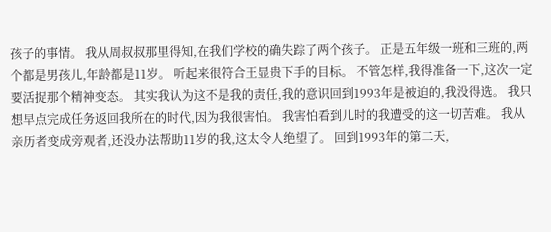孩子的事情。 我从周叔叔那里得知,在我们学校的确失踪了两个孩子。 正是五年级一班和三班的,两个都是男孩儿,年龄都是11岁。 听起来很符合王显贵下手的目标。 不管怎样,我得准备一下,这次一定要活捉那个精神变态。 其实我认为这不是我的责任,我的意识回到1993年是被迫的,我没得选。 我只想早点完成任务返回我所在的时代,因为我很害怕。 我害怕看到儿时的我遭受的这一切苦难。 我从亲历者变成旁观者,还没办法帮助11岁的我,这太令人绝望了。 回到1993年的第二天,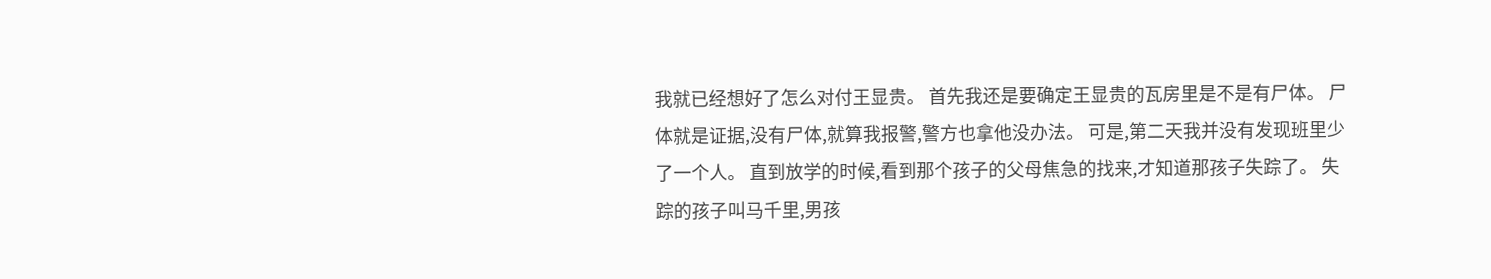我就已经想好了怎么对付王显贵。 首先我还是要确定王显贵的瓦房里是不是有尸体。 尸体就是证据,没有尸体,就算我报警,警方也拿他没办法。 可是,第二天我并没有发现班里少了一个人。 直到放学的时候,看到那个孩子的父母焦急的找来,才知道那孩子失踪了。 失踪的孩子叫马千里,男孩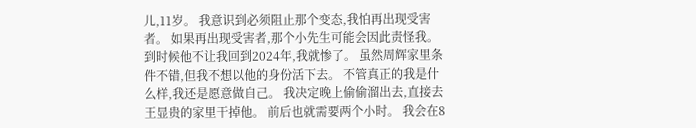儿,11岁。 我意识到必须阻止那个变态,我怕再出现受害者。 如果再出现受害者,那个小先生可能会因此责怪我。 到时候他不让我回到2024年,我就惨了。 虽然周辉家里条件不错,但我不想以他的身份活下去。 不管真正的我是什么样,我还是愿意做自己。 我决定晚上偷偷溜出去,直接去王显贵的家里干掉他。 前后也就需要两个小时。 我会在8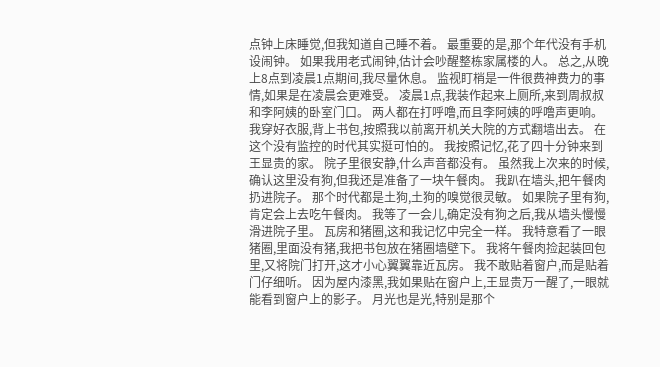点钟上床睡觉,但我知道自己睡不着。 最重要的是,那个年代没有手机设闹钟。 如果我用老式闹钟,估计会吵醒整栋家属楼的人。 总之,从晚上8点到凌晨1点期间,我尽量休息。 监视盯梢是一件很费神费力的事情,如果是在凌晨会更难受。 凌晨1点,我装作起来上厕所,来到周叔叔和李阿姨的卧室门口。 两人都在打呼噜,而且李阿姨的呼噜声更响。 我穿好衣服,背上书包,按照我以前离开机关大院的方式翻墙出去。 在这个没有监控的时代其实挺可怕的。 我按照记忆,花了四十分钟来到王显贵的家。 院子里很安静,什么声音都没有。 虽然我上次来的时候,确认这里没有狗,但我还是准备了一块午餐肉。 我趴在墙头,把午餐肉扔进院子。 那个时代都是土狗,土狗的嗅觉很灵敏。 如果院子里有狗,肯定会上去吃午餐肉。 我等了一会儿,确定没有狗之后,我从墙头慢慢滑进院子里。 瓦房和猪圈,这和我记忆中完全一样。 我特意看了一眼猪圈,里面没有猪,我把书包放在猪圈墙壁下。 我将午餐肉捡起装回包里,又将院门打开,这才小心翼翼靠近瓦房。 我不敢贴着窗户,而是贴着门仔细听。 因为屋内漆黑,我如果贴在窗户上,王显贵万一醒了,一眼就能看到窗户上的影子。 月光也是光,特别是那个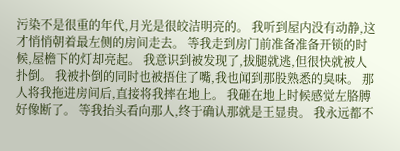污染不是很重的年代,月光是很皎洁明亮的。 我听到屋内没有动静,这才悄悄朝着最左侧的房间走去。 等我走到房门前准备准备开锁的时候,屋檐下的灯却亮起。 我意识到被发现了,拔腿就逃,但很快就被人扑倒。 我被扑倒的同时也被捂住了嘴,我也闻到那股熟悉的臭味。 那人将我拖进房间后,直接将我摔在地上。 我砸在地上时候感觉左胳膊好像断了。 等我抬头看向那人,终于确认那就是王显贵。 我永远都不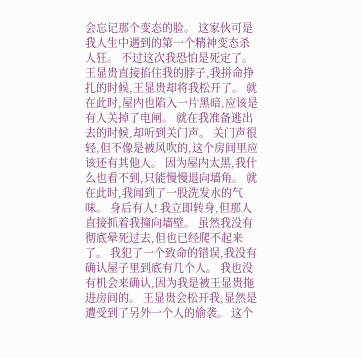会忘记那个变态的脸。 这家伙可是我人生中遇到的第一个精神变态杀人狂。 不过这次我恐怕是死定了。 王显贵直接掐住我的脖子,我拼命挣扎的时候,王显贵却将我松开了。 就在此时,屋内也陷入一片黑暗,应该是有人关掉了电闸。 就在我准备逃出去的时候,却听到关门声。 关门声很轻,但不像是被风吹的,这个房间里应该还有其他人。 因为屋内太黑,我什么也看不到,只能慢慢退向墙角。 就在此时,我闻到了一股洗发水的气味。 身后有人! 我立即转身,但那人直接抓着我撞向墙壁。 虽然我没有彻底晕死过去,但也已经爬不起来了。 我犯了一个致命的错误,我没有确认屋子里到底有几个人。 我也没有机会来确认,因为我是被王显贵拖进房间的。 王显贵会松开我,显然是遭受到了另外一个人的偷袭。 这个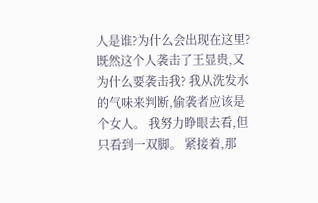人是谁?为什么会出现在这里? 既然这个人袭击了王显贵,又为什么要袭击我? 我从洗发水的气味来判断,偷袭者应该是个女人。 我努力睁眼去看,但只看到一双脚。 紧接着,那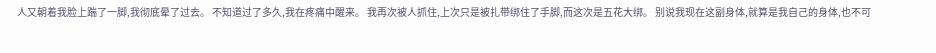人又朝着我脸上踹了一脚,我彻底晕了过去。 不知道过了多久,我在疼痛中醒来。 我再次被人抓住,上次只是被扎带绑住了手脚,而这次是五花大绑。 别说我现在这副身体,就算是我自己的身体,也不可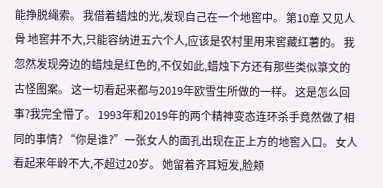能挣脱绳索。 我借着蜡烛的光,发现自己在一个地窖中。 第10章 又见人骨 地窖并不大,只能容纳进五六个人,应该是农村里用来窖藏红薯的。 我忽然发现旁边的蜡烛是红色的,不仅如此,蜡烛下方还有那些类似箓文的古怪图案。 这一切看起来都与2019年欧雪生所做的一样。 这是怎么回事?我完全懵了。 1993年和2019年的两个精神变态连环杀手竟然做了相同的事情? “你是谁?”一张女人的面孔出现在正上方的地窖入口。 女人看起来年龄不大,不超过20岁。 她留着齐耳短发,脸颊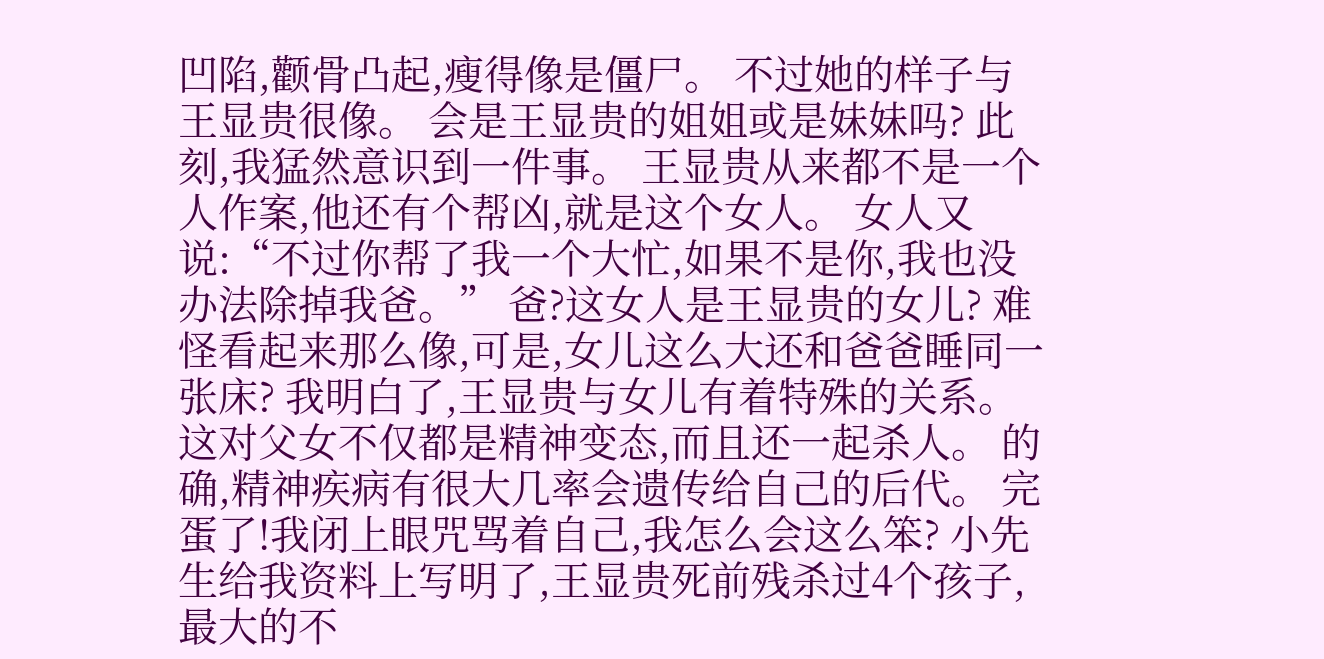凹陷,颧骨凸起,瘦得像是僵尸。 不过她的样子与王显贵很像。 会是王显贵的姐姐或是妹妹吗? 此刻,我猛然意识到一件事。 王显贵从来都不是一个人作案,他还有个帮凶,就是这个女人。 女人又说:“不过你帮了我一个大忙,如果不是你,我也没办法除掉我爸。” 爸?这女人是王显贵的女儿? 难怪看起来那么像,可是,女儿这么大还和爸爸睡同一张床? 我明白了,王显贵与女儿有着特殊的关系。 这对父女不仅都是精神变态,而且还一起杀人。 的确,精神疾病有很大几率会遗传给自己的后代。 完蛋了!我闭上眼咒骂着自己,我怎么会这么笨? 小先生给我资料上写明了,王显贵死前残杀过4个孩子,最大的不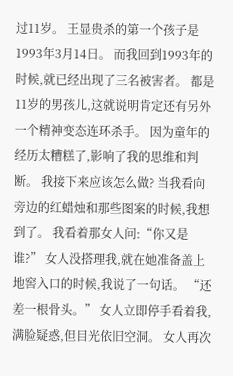过11岁。 王显贵杀的第一个孩子是1993年3月14日。 而我回到1993年的时候,就已经出现了三名被害者。 都是11岁的男孩儿,这就说明肯定还有另外一个精神变态连环杀手。 因为童年的经历太糟糕了,影响了我的思维和判断。 我接下来应该怎么做? 当我看向旁边的红蜡烛和那些图案的时候,我想到了。 我看着那女人问:“你又是谁?” 女人没搭理我,就在她准备盖上地窖入口的时候,我说了一句话。 “还差一根骨头。” 女人立即停手看着我,满脸疑惑,但目光依旧空洞。 女人再次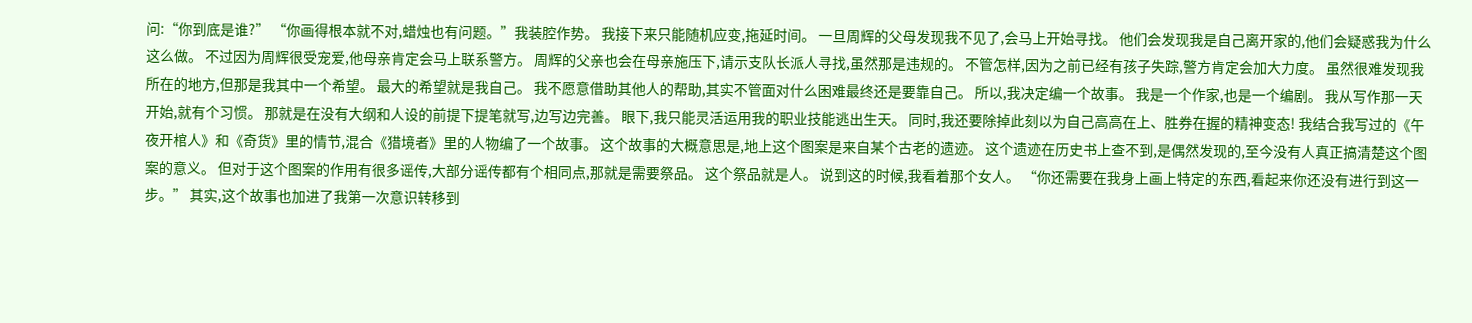问:“你到底是谁?” “你画得根本就不对,蜡烛也有问题。”我装腔作势。 我接下来只能随机应变,拖延时间。 一旦周辉的父母发现我不见了,会马上开始寻找。 他们会发现我是自己离开家的,他们会疑惑我为什么这么做。 不过因为周辉很受宠爱,他母亲肯定会马上联系警方。 周辉的父亲也会在母亲施压下,请示支队长派人寻找,虽然那是违规的。 不管怎样,因为之前已经有孩子失踪,警方肯定会加大力度。 虽然很难发现我所在的地方,但那是我其中一个希望。 最大的希望就是我自己。 我不愿意借助其他人的帮助,其实不管面对什么困难最终还是要靠自己。 所以,我决定编一个故事。 我是一个作家,也是一个编剧。 我从写作那一天开始,就有个习惯。 那就是在没有大纲和人设的前提下提笔就写,边写边完善。 眼下,我只能灵活运用我的职业技能逃出生天。 同时,我还要除掉此刻以为自己高高在上、胜券在握的精神变态! 我结合我写过的《午夜开棺人》和《奇货》里的情节,混合《猎境者》里的人物编了一个故事。 这个故事的大概意思是,地上这个图案是来自某个古老的遗迹。 这个遗迹在历史书上查不到,是偶然发现的,至今没有人真正搞清楚这个图案的意义。 但对于这个图案的作用有很多谣传,大部分谣传都有个相同点,那就是需要祭品。 这个祭品就是人。 说到这的时候,我看着那个女人。 “你还需要在我身上画上特定的东西,看起来你还没有进行到这一步。” 其实,这个故事也加进了我第一次意识转移到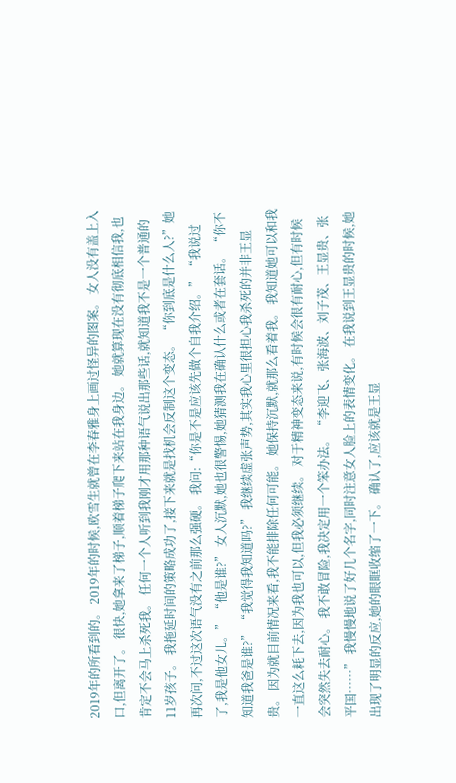2019年的所看到的。 2019年的时候,欧雪生就曾在李春雅身上画过怪异的图案。 女人没有盖上入口,但离开了。 很快,她拿来了梯子,顺着梯子爬下来站在我身边。 她就算现在没有彻底相信我,也肯定不会马上杀死我。 任何一个人听到我刚才用那种语气说出那些话,就知道我不是一个普通的11岁孩子。 我拖延时间的策略成功了,接下来就是找机会反制这个变态。 “你到底是什么人?”她再次问,不过这次语气没有之前那么强硬。 我问:“你是不是应该先做个自我介绍。” “我说过了,我是他女儿。” “他是谁?” 女人沉默,她也很警惕,她猜测我在确认什么或者在套话。 “你不知道我爸是谁?” “我觉得我知道吗?” 我继续虚张声势,其实我心里很担心我杀死的并非王显贵。 因为就目前情况来看,我不能排除任何可能。 她保持沉默,就那么看着我。 我知道她可以和我一直这么耗下去,因为我也可以,但我必须继续。 对于精神变态来说,有时候会很有耐心,但有时候会突然失去耐心。 我不敢冒险,我决定用一个笨办法。 “李迎飞、张海波、刘子茂、王显贵、张平国……” 我慢慢地说了好几个名字,同时注意女人脸上的表情变化。 在我说到王显贵的时候,她出现了明显的反应,她的眼眶收缩了一下。 确认了,应该就是王显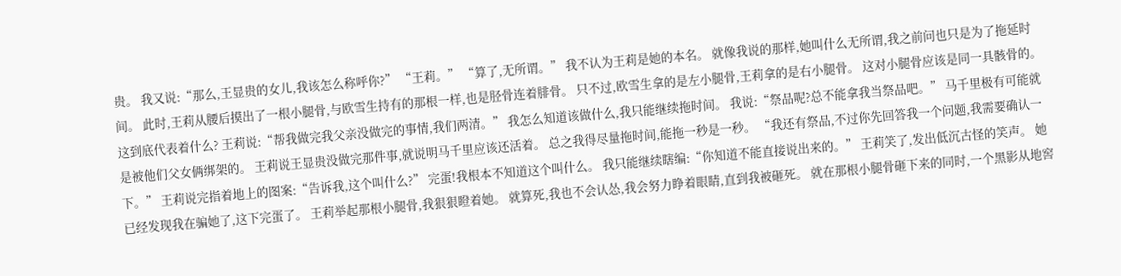贵。 我又说:“那么,王显贵的女儿,我该怎么称呼你?” “王莉。” “算了,无所谓。” 我不认为王莉是她的本名。 就像我说的那样,她叫什么无所谓,我之前问也只是为了拖延时间。 此时,王莉从腰后摸出了一根小腿骨,与欧雪生持有的那根一样,也是胫骨连着腓骨。 只不过,欧雪生拿的是左小腿骨,王莉拿的是右小腿骨。 这对小腿骨应该是同一具骸骨的。 这到底代表着什么? 王莉说:“帮我做完我父亲没做完的事情,我们两清。” 我怎么知道该做什么,我只能继续拖时间。 我说:“祭品呢?总不能拿我当祭品吧。” 马千里极有可能就是被他们父女俩绑架的。 王莉说王显贵没做完那件事,就说明马千里应该还活着。 总之我得尽量拖时间,能拖一秒是一秒。 “我还有祭品,不过你先回答我一个问题,我需要确认一下。” 王莉说完指着地上的图案:“告诉我,这个叫什么?” 完蛋!我根本不知道这个叫什么。 我只能继续瞎编:“你知道不能直接说出来的。” 王莉笑了,发出低沉古怪的笑声。 她已经发现我在骗她了,这下完蛋了。 王莉举起那根小腿骨,我狠狠瞪着她。 就算死,我也不会认怂,我会努力睁着眼睛,直到我被砸死。 就在那根小腿骨砸下来的同时,一个黑影从地窖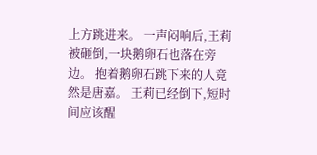上方跳进来。 一声闷响后,王莉被砸倒,一块鹅卵石也落在旁边。 抱着鹅卵石跳下来的人竟然是唐嘉。 王莉已经倒下,短时间应该醒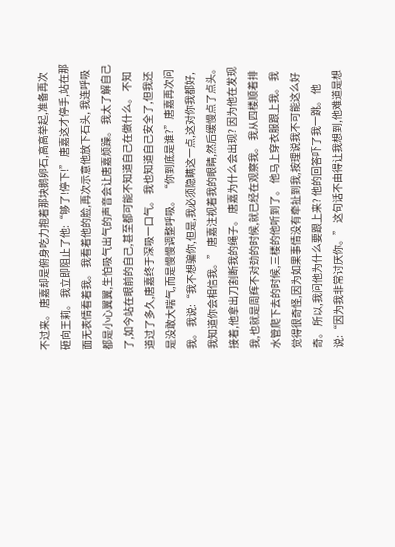不过来。 唐嘉却是俯身吃力抱着那块鹅卵石,高高举起,准备再次砸向王莉。 我立即阻止了他:“够了!停下!” 唐嘉这才停手,站在那面无表情看着我。 我看着他的脸,再次示意他放下石头, 我连呼吸都是小心翼翼,生怕吸气出气的声音会让唐嘉烦躁。 我太了解自己了,如今站在眼前的自己,甚至都可能不知道自己在做什么。 不知道过了多久,唐嘉终于深吸一口气。 我也知道自己安全了,但我还是没敢大喘气,而是慢慢调整呼吸。 “你到底是谁?”唐嘉再次问我。 我说:“我不想骗你,但是,我必须隐瞒这一点,这对你我都好,我知道你会相信我。” 唐嘉注视着我的眼睛,然后缓慢点了点头。 接着,他拿出刀割断我的绳子。 唐嘉为什么会出现? 因为他在发现我,也就是周辉不对劲的时候,就已经在观察我。 我从四楼顺着排水管爬下去的时候,三楼的他听到了。 他马上穿衣服跟上我。 我觉得很奇怪,因为如果事情没有牵扯到我,按理说我不可能这么好奇。 所以,我问他为什么要跟上来? 他的回答吓了我一跳。 他说:“因为我非常讨厌你。” 这句话不由得让我想到,他难道是想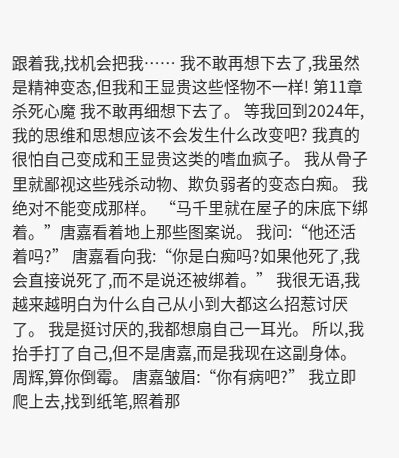跟着我,找机会把我…… 我不敢再想下去了,我虽然是精神变态,但我和王显贵这些怪物不一样! 第11章 杀死心魔 我不敢再细想下去了。 等我回到2024年,我的思维和思想应该不会发生什么改变吧? 我真的很怕自己变成和王显贵这类的嗜血疯子。 我从骨子里就鄙视这些残杀动物、欺负弱者的变态白痴。 我绝对不能变成那样。 “马千里就在屋子的床底下绑着。”唐嘉看着地上那些图案说。 我问:“他还活着吗?” 唐嘉看向我:“你是白痴吗?如果他死了,我会直接说死了,而不是说还被绑着。” 我很无语,我越来越明白为什么自己从小到大都这么招惹讨厌了。 我是挺讨厌的,我都想扇自己一耳光。 所以,我抬手打了自己,但不是唐嘉,而是我现在这副身体。 周辉,算你倒霉。 唐嘉皱眉:“你有病吧?” 我立即爬上去,找到纸笔,照着那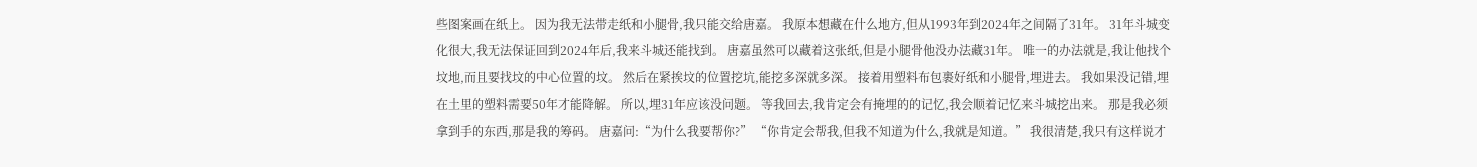些图案画在纸上。 因为我无法带走纸和小腿骨,我只能交给唐嘉。 我原本想藏在什么地方,但从1993年到2024年之间隔了31年。 31年斗城变化很大,我无法保证回到2024年后,我来斗城还能找到。 唐嘉虽然可以藏着这张纸,但是小腿骨他没办法藏31年。 唯一的办法就是,我让他找个坟地,而且要找坟的中心位置的坟。 然后在紧挨坟的位置挖坑,能挖多深就多深。 接着用塑料布包裹好纸和小腿骨,埋进去。 我如果没记错,埋在土里的塑料需要50年才能降解。 所以,埋31年应该没问题。 等我回去,我肯定会有掩埋的的记忆,我会顺着记忆来斗城挖出来。 那是我必须拿到手的东西,那是我的筹码。 唐嘉问:“为什么我要帮你?” “你肯定会帮我,但我不知道为什么,我就是知道。” 我很清楚,我只有这样说才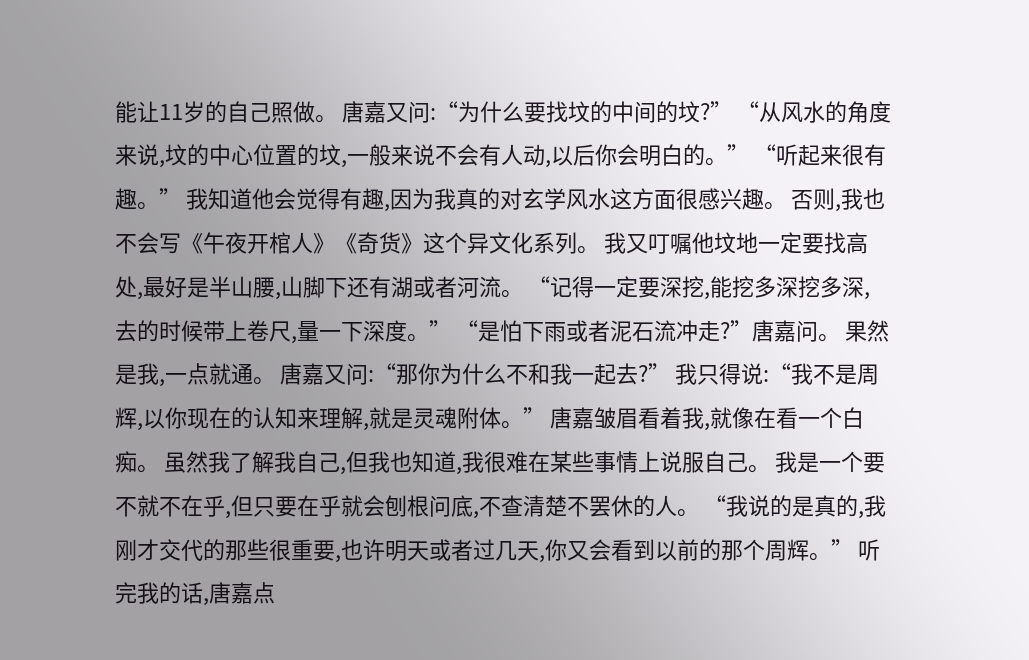能让11岁的自己照做。 唐嘉又问:“为什么要找坟的中间的坟?” “从风水的角度来说,坟的中心位置的坟,一般来说不会有人动,以后你会明白的。” “听起来很有趣。” 我知道他会觉得有趣,因为我真的对玄学风水这方面很感兴趣。 否则,我也不会写《午夜开棺人》《奇货》这个异文化系列。 我又叮嘱他坟地一定要找高处,最好是半山腰,山脚下还有湖或者河流。 “记得一定要深挖,能挖多深挖多深,去的时候带上卷尺,量一下深度。” “是怕下雨或者泥石流冲走?”唐嘉问。 果然是我,一点就通。 唐嘉又问:“那你为什么不和我一起去?” 我只得说:“我不是周辉,以你现在的认知来理解,就是灵魂附体。” 唐嘉皱眉看着我,就像在看一个白痴。 虽然我了解我自己,但我也知道,我很难在某些事情上说服自己。 我是一个要不就不在乎,但只要在乎就会刨根问底,不查清楚不罢休的人。 “我说的是真的,我刚才交代的那些很重要,也许明天或者过几天,你又会看到以前的那个周辉。” 听完我的话,唐嘉点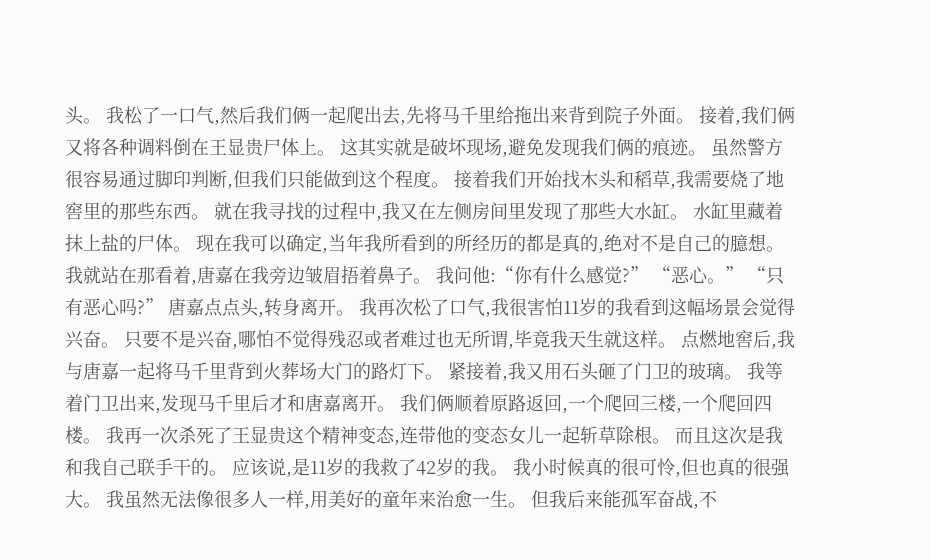头。 我松了一口气,然后我们俩一起爬出去,先将马千里给拖出来背到院子外面。 接着,我们俩又将各种调料倒在王显贵尸体上。 这其实就是破坏现场,避免发现我们俩的痕迹。 虽然警方很容易通过脚印判断,但我们只能做到这个程度。 接着我们开始找木头和稻草,我需要烧了地窖里的那些东西。 就在我寻找的过程中,我又在左侧房间里发现了那些大水缸。 水缸里藏着抹上盐的尸体。 现在我可以确定,当年我所看到的所经历的都是真的,绝对不是自己的臆想。 我就站在那看着,唐嘉在我旁边皱眉捂着鼻子。 我问他:“你有什么感觉?” “恶心。” “只有恶心吗?” 唐嘉点点头,转身离开。 我再次松了口气,我很害怕11岁的我看到这幅场景会觉得兴奋。 只要不是兴奋,哪怕不觉得残忍或者难过也无所谓,毕竟我天生就这样。 点燃地窖后,我与唐嘉一起将马千里背到火葬场大门的路灯下。 紧接着,我又用石头砸了门卫的玻璃。 我等着门卫出来,发现马千里后才和唐嘉离开。 我们俩顺着原路返回,一个爬回三楼,一个爬回四楼。 我再一次杀死了王显贵这个精神变态,连带他的变态女儿一起斩草除根。 而且这次是我和我自己联手干的。 应该说,是11岁的我救了42岁的我。 我小时候真的很可怜,但也真的很强大。 我虽然无法像很多人一样,用美好的童年来治愈一生。 但我后来能孤军奋战,不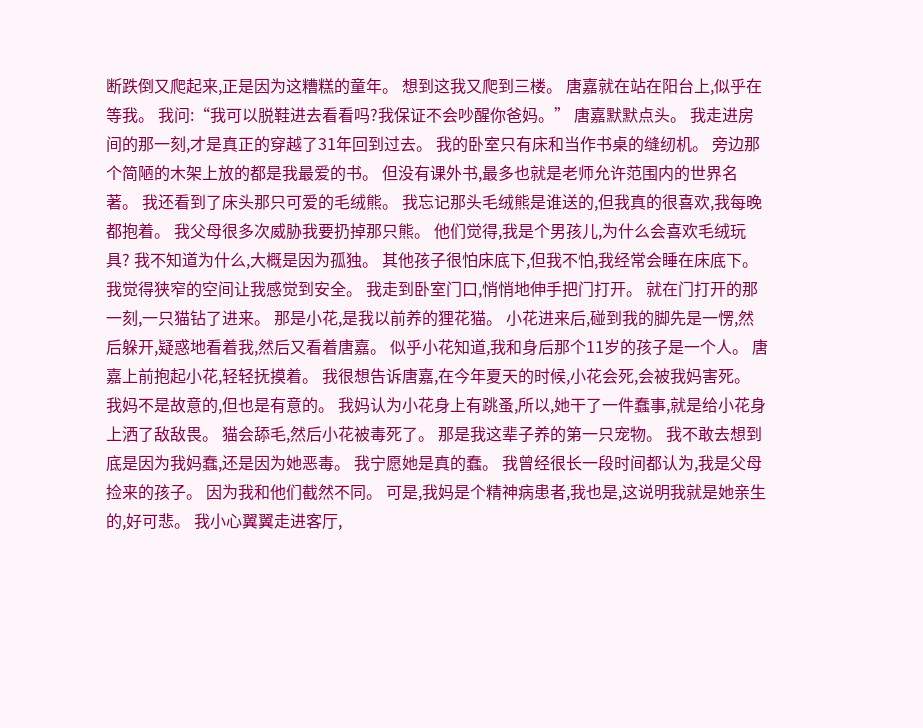断跌倒又爬起来,正是因为这糟糕的童年。 想到这我又爬到三楼。 唐嘉就在站在阳台上,似乎在等我。 我问:“我可以脱鞋进去看看吗?我保证不会吵醒你爸妈。” 唐嘉默默点头。 我走进房间的那一刻,才是真正的穿越了31年回到过去。 我的卧室只有床和当作书桌的缝纫机。 旁边那个简陋的木架上放的都是我最爱的书。 但没有课外书,最多也就是老师允许范围内的世界名著。 我还看到了床头那只可爱的毛绒熊。 我忘记那头毛绒熊是谁送的,但我真的很喜欢,我每晚都抱着。 我父母很多次威胁我要扔掉那只熊。 他们觉得,我是个男孩儿,为什么会喜欢毛绒玩具? 我不知道为什么,大概是因为孤独。 其他孩子很怕床底下,但我不怕,我经常会睡在床底下。 我觉得狭窄的空间让我感觉到安全。 我走到卧室门口,悄悄地伸手把门打开。 就在门打开的那一刻,一只猫钻了进来。 那是小花,是我以前养的狸花猫。 小花进来后,碰到我的脚先是一愣,然后躲开,疑惑地看着我,然后又看着唐嘉。 似乎小花知道,我和身后那个11岁的孩子是一个人。 唐嘉上前抱起小花,轻轻抚摸着。 我很想告诉唐嘉,在今年夏天的时候,小花会死,会被我妈害死。 我妈不是故意的,但也是有意的。 我妈认为小花身上有跳蚤,所以,她干了一件蠢事,就是给小花身上洒了敌敌畏。 猫会舔毛,然后小花被毒死了。 那是我这辈子养的第一只宠物。 我不敢去想到底是因为我妈蠢,还是因为她恶毒。 我宁愿她是真的蠢。 我曾经很长一段时间都认为,我是父母捡来的孩子。 因为我和他们截然不同。 可是,我妈是个精神病患者,我也是,这说明我就是她亲生的,好可悲。 我小心翼翼走进客厅,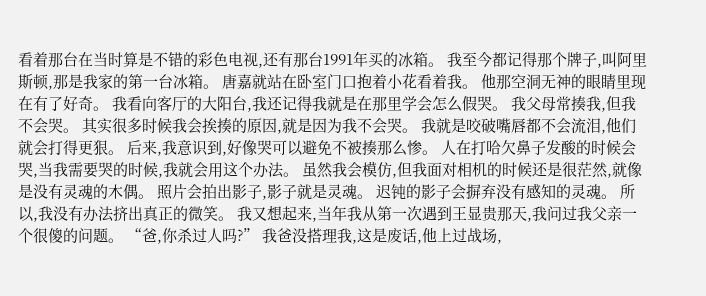看着那台在当时算是不错的彩色电视,还有那台1991年买的冰箱。 我至今都记得那个牌子,叫阿里斯顿,那是我家的第一台冰箱。 唐嘉就站在卧室门口抱着小花看着我。 他那空洞无神的眼睛里现在有了好奇。 我看向客厅的大阳台,我还记得我就是在那里学会怎么假哭。 我父母常揍我,但我不会哭。 其实很多时候我会挨揍的原因,就是因为我不会哭。 我就是咬破嘴唇都不会流泪,他们就会打得更狠。 后来,我意识到,好像哭可以避免不被揍那么惨。 人在打哈欠鼻子发酸的时候会哭,当我需要哭的时候,我就会用这个办法。 虽然我会模仿,但我面对相机的时候还是很茫然,就像是没有灵魂的木偶。 照片会拍出影子,影子就是灵魂。 迟钝的影子会摒弃没有感知的灵魂。 所以,我没有办法挤出真正的微笑。 我又想起来,当年我从第一次遇到王显贵那天,我问过我父亲一个很傻的问题。 “爸,你杀过人吗?” 我爸没搭理我,这是废话,他上过战场,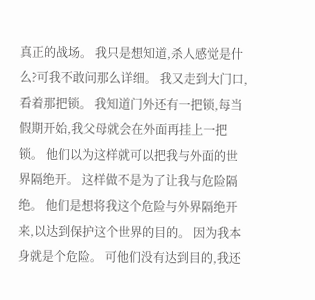真正的战场。 我只是想知道,杀人感觉是什么?可我不敢问那么详细。 我又走到大门口,看着那把锁。 我知道门外还有一把锁,每当假期开始,我父母就会在外面再挂上一把锁。 他们以为这样就可以把我与外面的世界隔绝开。 这样做不是为了让我与危险隔绝。 他们是想将我这个危险与外界隔绝开来,以达到保护这个世界的目的。 因为我本身就是个危险。 可他们没有达到目的,我还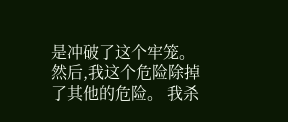是冲破了这个牢笼。 然后,我这个危险除掉了其他的危险。 我杀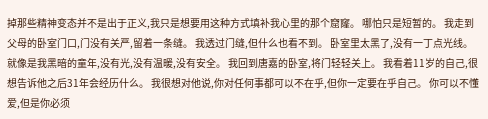掉那些精神变态并不是出于正义,我只是想要用这种方式填补我心里的那个窟窿。 哪怕只是短暂的。 我走到父母的卧室门口,门没有关严,留着一条缝。 我透过门缝,但什么也看不到。 卧室里太黑了,没有一丁点光线。 就像是我黑暗的童年,没有光,没有温暖,没有安全。 我回到唐嘉的卧室,将门轻轻关上。 我看着11岁的自己,很想告诉他之后31年会经历什么。 我很想对他说,你对任何事都可以不在乎,但你一定要在乎自己。 你可以不懂爱,但是你必须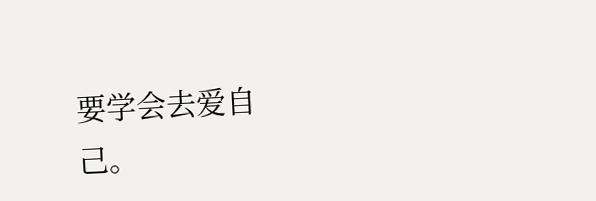要学会去爱自己。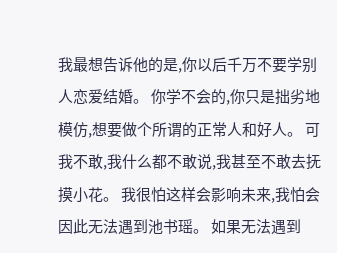我最想告诉他的是,你以后千万不要学别人恋爱结婚。 你学不会的,你只是拙劣地模仿,想要做个所谓的正常人和好人。 可我不敢,我什么都不敢说,我甚至不敢去抚摸小花。 我很怕这样会影响未来,我怕会因此无法遇到池书瑶。 如果无法遇到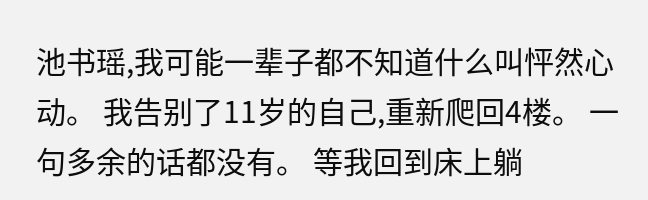池书瑶,我可能一辈子都不知道什么叫怦然心动。 我告别了11岁的自己,重新爬回4楼。 一句多余的话都没有。 等我回到床上躺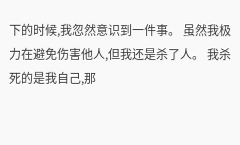下的时候,我忽然意识到一件事。 虽然我极力在避免伤害他人,但我还是杀了人。 我杀死的是我自己,那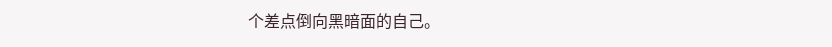个差点倒向黑暗面的自己。